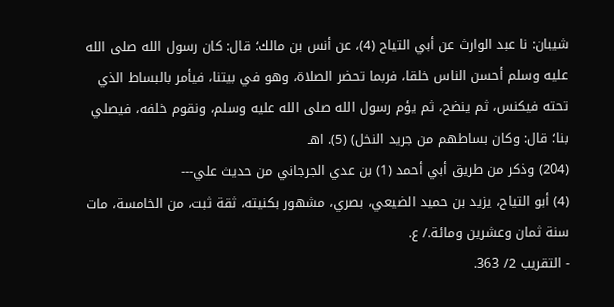شيبان: نا عبد الوارث عن أبي التياح (4)، عن أنس بن مالك؛ قال: كان رسول الله صلى الله عليه وسلم أحسن الناس خلقا، فربما تحضر الصلاة، وهو في بيتنا، فيأمر بالبساط الذي تحته فيكنس، ثم ينضح، ثم يؤم رسول الله صلى الله عليه وسلم، ونقوم خلفه، فيصلي بنا؛ قال: وكان بساطهم من جريد النخل) (5). اهـ
(204) وذكر من طريق أبي أحمد (1) بن عدي الجرجاني من حديث علي---
(4) أبو التياح، يزيد بن حميد الضيعي، بصري، مشهور بكنيته، ثقة ثبت، من الخامسة، مات سنة ثمان وعشرين ومائة./ ع.
- التقريب 2/ 363.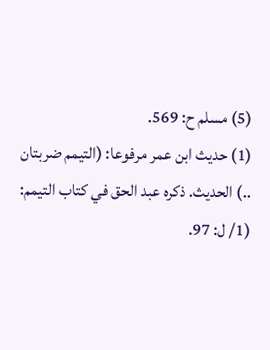(5) مسلم ح: 569.
(1) حديث ابن عمر مرفوعا: (التيمم ضربتان ..) الحديث. ذكره عبد الحق في كتاب التيمم: (1/ ل: 97.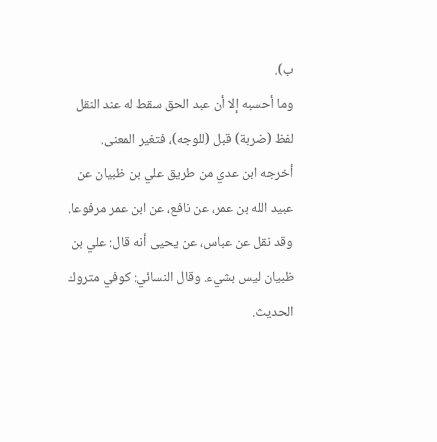ب).
وما أحسبه إلا أن عبد الحق سقط له عند النقل لفظ (ضربة) قبل (للوجه)، فتغير المعنى.
أخرجه ابن عدي من طريق علي بن ظبيان عن عبيد الله بن عمر، عن نافع، عن ابن عمر مرفوعا.
وقد نقل عن عباس، عن يحيى أنه قال: علي بن ظبيان ليس بشيء. وقال النسائي: كوفي متروك الحديث.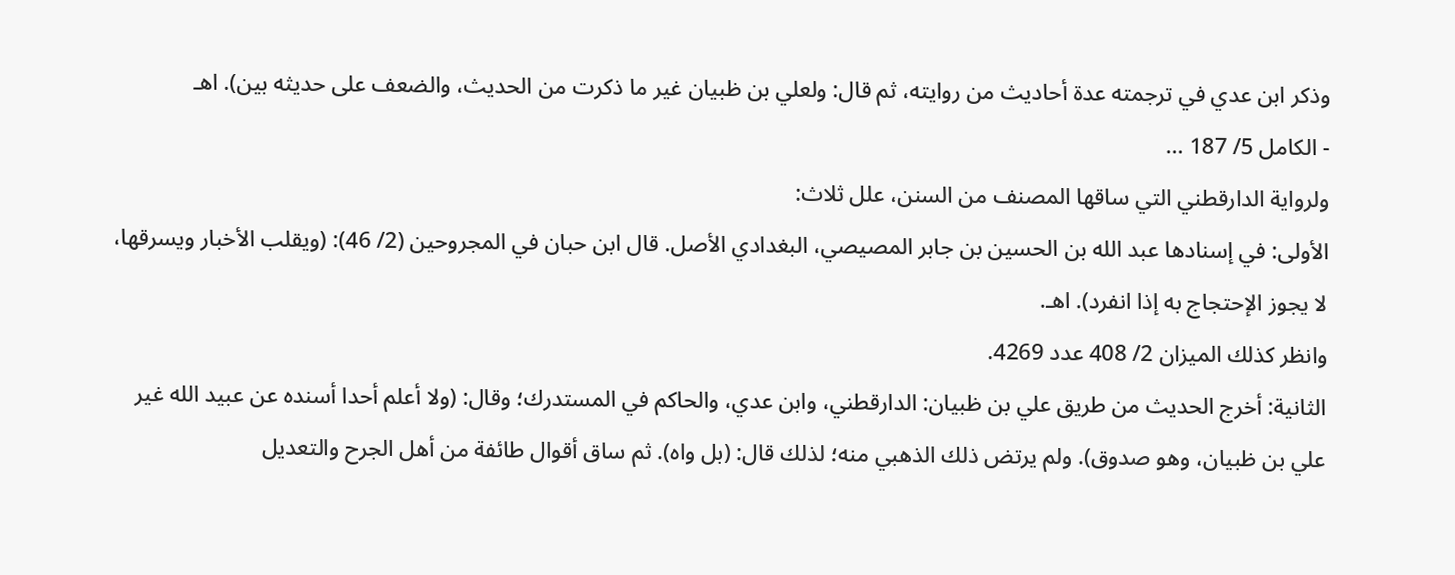وذكر ابن عدي في ترجمته عدة أحاديث من روايته، ثم قال: ولعلي بن ظبيان غير ما ذكرت من الحديث، والضعف على حديثه بين). اهـ
- الكامل 5/ 187 …
ولرواية الدارقطني التي ساقها المصنف من السنن، علل ثلاث:
الأولى: في إسنادها عبد الله بن الحسين بن جابر المصيصي، البغدادي الأصل. قال ابن حبان في المجروحين (2/ 46): (ويقلب الأخبار ويسرقها، لا يجوز الإحتجاج به إذا انفرد). اهـ.
وانظر كذلك الميزان 2/ 408 عدد 4269.
الثانية: أخرج الحديث من طريق علي بن ظبيان: الدارقطني، وابن عدي، والحاكم في المستدرك؛ وقال: (ولا أعلم أحدا أسنده عن عبيد الله غير علي بن ظبيان، وهو صدوق). ولم يرتض ذلك الذهبي منه؛ لذلك قال: (بل واه). ثم ساق أقوال طائفة من أهل الجرح والتعديل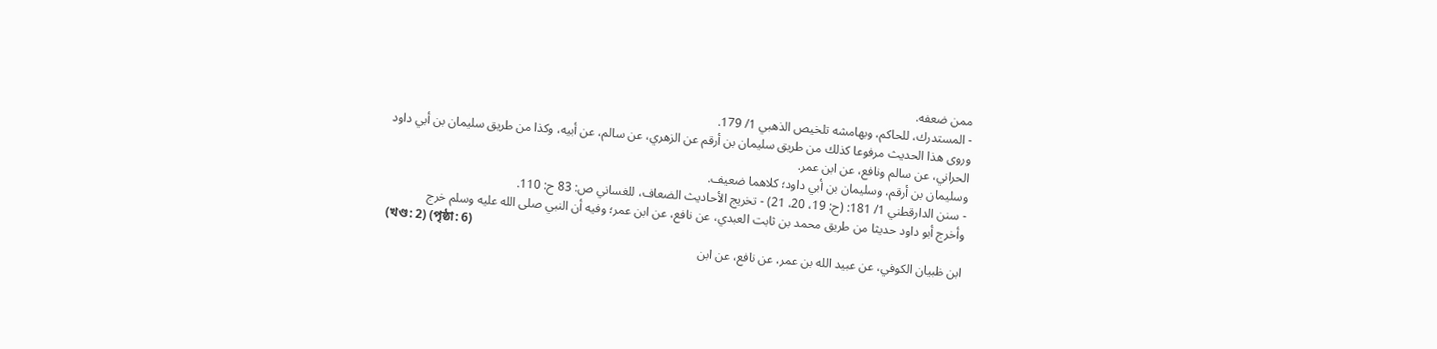ممن ضعفه.
- المستدرك، للحاكم، وبهامشه تلخيص الذهبي 1/ 179.
وروى هذا الحديث مرفوعا كذلك من طريق سليمان بن أرقم عن الزهري، عن سالم، عن أبيه، وكذا من طريق سليمان بن أبي داود الحراني، عن سالم ونافع، عن ابن عمر.
وسليمان بن أرقم، وسليمان بن أبي داود؛ كلاهما ضعيف.
- سنن الدارقطني 1/ 181: (ح: 19، 20، 21) - تخريج الأحاديث الضعاف، للغساني ص: 83 ح: 110.
وأخرج أبو داود حديثا من طريق محمد بن ثابت العبدي، عن نافع، عن ابن عمر؛ وفيه أن النبي صلى الله عليه وسلم خرج
(খণ্ড: 2) (পৃষ্ঠা: 6)
ابن ظبيان الكوفي، عن عبيد الله بن عمر، عن نافع، عن ابن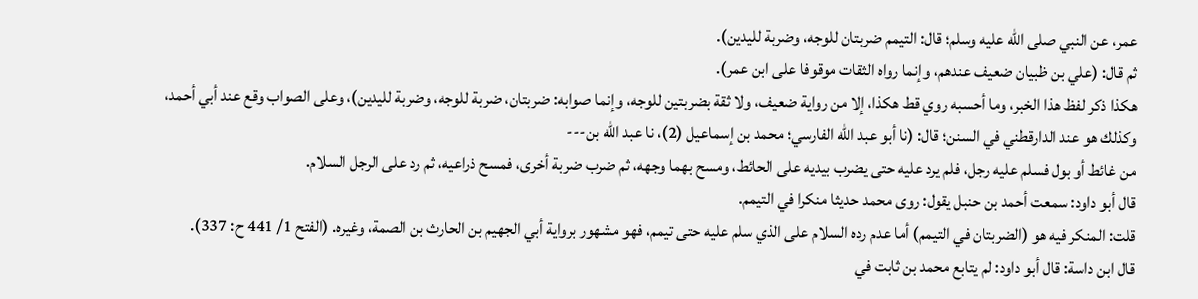عمر، عن النبي صلى الله عليه وسلم؛ قال: التيمم ضربتان للوجه، وضربة لليدين).
ثم قال: (علي بن ظبيان ضعيف عندهم، وإنما رواه الثقات موقوفا على ابن عمر).
هكذا ذكر لفظ هذا الخبر، وما أحسبه روي قط هكذا، إلا من رواية ضعيف، ولا ثقة بضربتين للوجه، وإنما صوابه: ضربتان، ضربة للوجه، وضربة لليدين)، وعلى الصواب وقع عند أبي أحمد، وكذلك هو عند الدارقطني في السنن؛ قال: (نا أبو عبد الله الفارسي؛ محمد بن إسماعيل (2)، نا عبد الله بن---
من غائط أو بول فسلم عليه رجل، فلم يرد عليه حتى يضرب بيديه على الحائط، ومسح بهما وجهه، ثم ضرب ضربة أخرى، فمسح ذراعيه، ثم رد على الرجل السلام.
قال أبو داود: سمعت أحمد بن حنبل يقول: روى محمد حديثا منكرا في التيمم.
قلت: المنكر فيه هو (الضربتان في التيمم) أما عدم رده السلام على الذي سلم عليه حتى تيمم، فهو مشهور برواية أبي الجهيم بن الحارث بن الصمة، وغيره. (الفتح 1/ 441 ح: 337).
قال ابن داسة: قال أبو داود: لم يتابع محمد بن ثابت في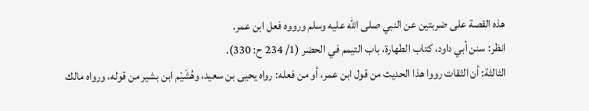هذه القصة على ضربتين عن النبي صلى الله عليه وسلم ورووه فعل ابن عمر.
انظر: سنن أبي داود، كتاب الطهارة، باب التيمم في الحضر (1/ 234 ح: 330).
الثالثة: أن الثقات رووا هذا الحديث من قول ابن عمر، أو من فعله: رواه يحيى بن سعيد، وهُشَيْم ابن بشير من قوله، ورواه مالك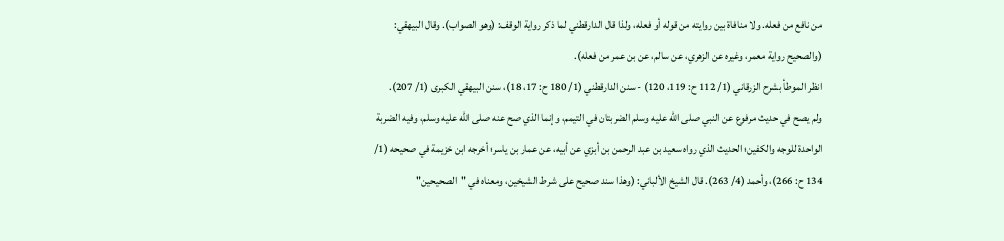من نافع من فعله. ولا منافاة بين روايته من قوله أو فعله، ولذا قال الدارقطني لما ذكر رواية الوقف: (وهو الصواب). وقال البيهقي: (والصحيح رواية معمر، وغيره عن الزهري، عن سالم، عن بن عمر من فعله).
انظر الموطأ بشرح الزرقاني (1/ 112 ح: 119، 120) - سنن الدارقطني (1/ 180 ح: 17، 18)، سنن البيهقي الكبرى (1/ 207).
ولم يصح في حديث مرفوع عن النبي صلى الله عليه وسلم الضربتان في التيمم، وإنما الذي صح عنه صلى الله عليه وسلم، وفيه الضربة الواحدة للوجه والكفين؛ الحديث الذي رواه سعيد بن عبد الرحمن بن أبزي عن أبيه، عن عمار بن ياسر؛ أخرجه ابن خزيمة في صحيحه (1/ 134 ح: 266)، وأحمد (4/ 263). قال الشيخ الألباني: (وهذا سند صحيح على شرط الشيخين، ومعناه في "الصحيحين"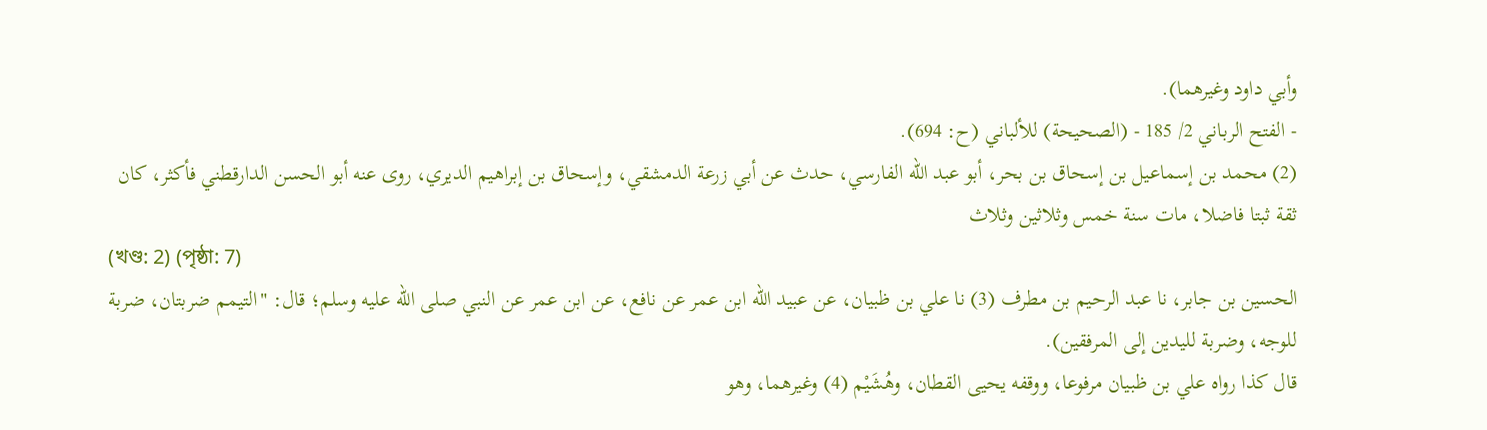وأبي داود وغيرهما).
- الفتح الرباني 2/ 185 - (الصحيحة) للألباني (ح: 694).
(2) محمد بن إسماعيل بن إسحاق بن بحر، أبو عبد الله الفارسي، حدث عن أبي زرعة الدمشقي، وإسحاق بن إبراهيم الديري، روى عنه أبو الحسن الدارقطني فأكثر، كان ثقة ثبتا فاضلا، مات سنة خمس وثلاثين وثلاث
(খণ্ড: 2) (পৃষ্ঠা: 7)
الحسين بن جابر، نا عبد الرحيم بن مطرف (3) نا علي بن ظبيان، عن عبيد الله ابن عمر عن نافع، عن ابن عمر عن النبي صلى الله عليه وسلم؛ قال: "التيمم ضربتان، ضربة للوجه، وضربة لليدين إلى المرفقين).
قال كذا رواه علي بن ظبيان مرفوعا، ووقفه يحيى القطان، وهُشَيْم (4) وغيرهما، وهو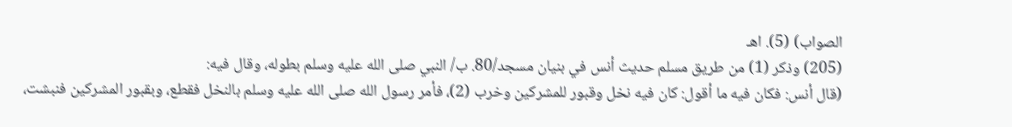الصواب) (5). اهـ
(205) وذكر (1) من طريق مسلم حديث أنس في بنيان مسجد/80. ب/ النبي صلى الله عليه وسلم بطوله، وقال فيه:
(قال أنس: فكان فيه ما أقول: كان فيه نخل وقبور للمشركين وخرب (2)، فأمر رسول الله صلى الله عليه وسلم بالنخل فقطع، وبقبور المشركين فنبشت،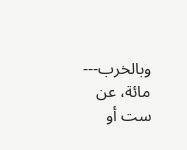وبالخرب---
مائة، عن ست أو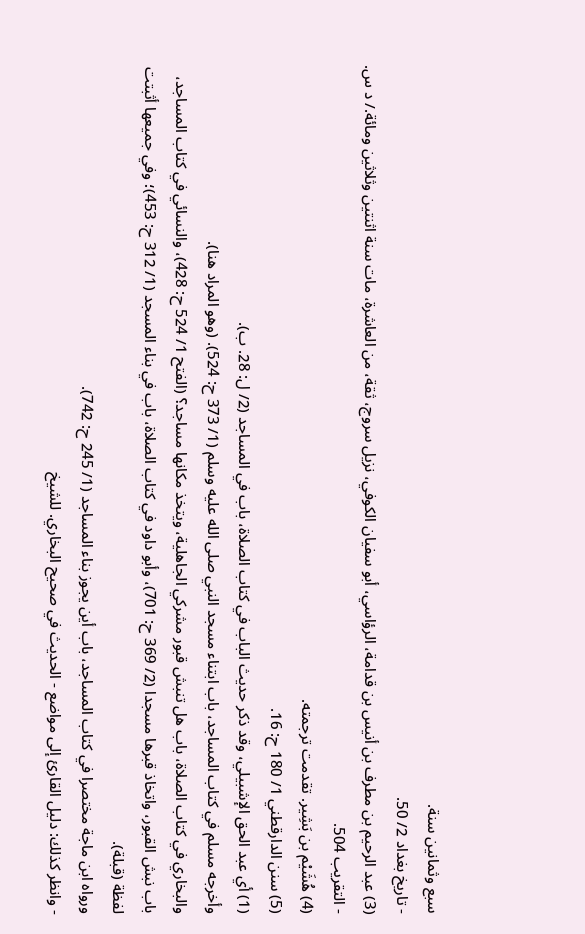سبع وثمانين سنة.
- تاريخ بغداد 2/ 50.
(3) عبد الرحيم بن مطرف بن أنيس بن قدامة، الرؤاسي، أبو سفيان الكوفي، نزيل سروج، ثقة، من العاشرة، مات سنة اثنتين وثلاثين ومائة./ د س.
- التقريب 504.
(4) هُشَيْم بن بَشِير. تقدمت ترجمته.
(5) سنن الدارقطني 1/ 180 ح: 16.
(1) أي عبد الحق الإشبيلي، وقد ذكر حديث الباب في كتاب الصلاة، باب في المساجد (2/ ل: 28. ب).
وأخرجه مسلم في كتاب المساجد، باب ابتناء مسجد النبي صلى الله عليه وسلم (1/ 373 ح: 524). (وهو المراد هنا).
والبخاري في كتاب الصلاة، باب هل تنبش قبور مشركي الجاهلية، ويتخذ مكانها مساجد؟ (الفتح 1/ 524 ح: 428)، والنسائي في كتاب المساجد، باب نبش القبور، واتخاذ قبرها مسجدا (2/ 369 ح: 701)، وأبو داود في كتاب الصلاة، باب في بناء المسجد (1/ 312 ح: 453)؛ وفي جميعها أثبتت لفظة (قبلة).
ورواه ابن ماجة مختصرا في كتاب المساجد، باب أين يجوز بناء المساجد (1/ 245 ح: 742).
- وانظر كذلك: دليل القارئ إلى مواضع - الحديث في صحيح البخاري. للشيخ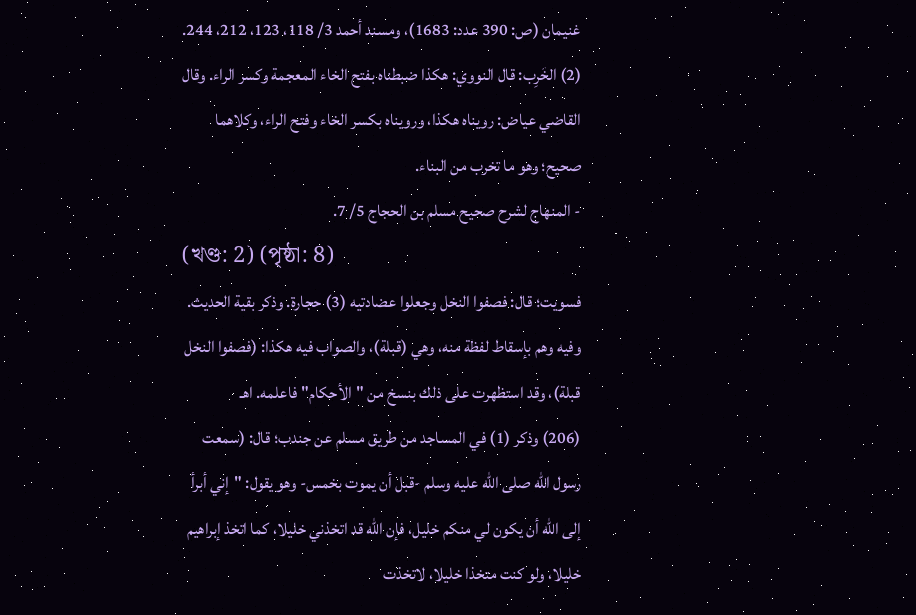غنيمان (ص: 390 عدد: 1683)، ومسند أحمد 3/ 118، 123، 212، 244.
(2) الخَرِب: قال النووي: هكذا ضبطناه بفتح الخاء المعجمة وكسر الراء. وقال القاضي عياض: رويناه هكذا، ورويناه بكسر الخاء وفتح الراء، وكلاهما صحيح؛ وهو ما تخرب من البناء.
- المنهاج لشرح صحيح مسلم بن الحجاج 5/ 7.
(খণ্ড: 2) (পৃষ্ঠা: 8)
فسويت؛ قال: فصفوا النخل وجعلوا عضادتيه (3) حجارة. وذكر بقية الحديث.
وفيه وهم بإسقاط لفظة منه، وهي (قبلة)، والصواب فيه هكذا: (فصفوا النخل قبلة)، وقد استظهرت على ذلك بنسخ من "الأحكام" فاعلمه. اهـ
(206) وذكر (1) في المساجد من طريق مسلم عن جندب؛ قال: (سمعت رسول الله صلى الله عليه وسلم -قبل أن يموت بخمس- وهو يقول: "إني أبرأ إلى الله أن يكون لي منكم خليل، فإن الله قد اتخذني خليلا، كما اتخذ إبراهيم خليلا، ولو كنت متخذا خليلا، لاتخذت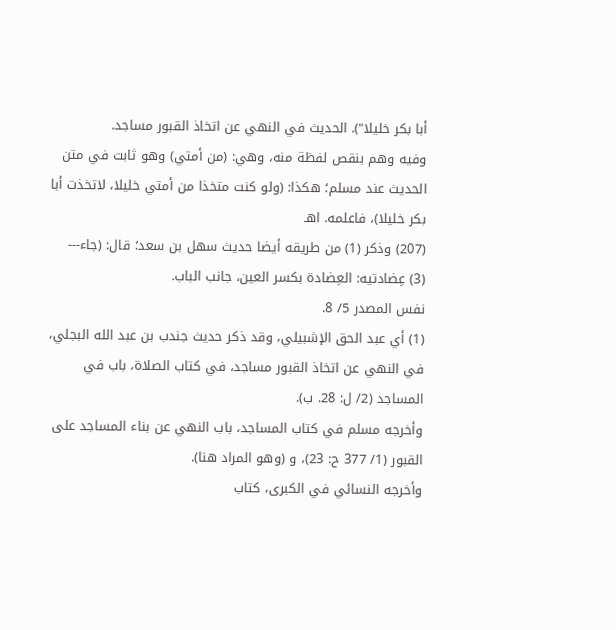أبا بكر خليلا"). الحديث في النهي عن اتخاذ القبور مساجد.
وفيه وهم بنقص لفظة منه، وهي: (من أمتي) وهو ثابت في متن الحديث عند مسلم؛ هكذا: (ولو كنت متخذا من أمتي خليلا، لاتخذت أبا بكر خليلا)، فاعلمه. اهـ
(207) وذكر (1) من طريقه أيضا حديث سهل بن سعد؛ قال: (جاء---
(3) عِضادتيه: العِضادة بكسر العين، جانب الباب.
نفس المصدر 5/ 8.
(1) أي عبد الحق الإشبيلي، وقد ذكر حديث جندب بن عبد الله البجلي، في النهي عن اتخاذ القبور مساجد، في كتاب الصلاة، باب في المساجد (2/ ل: 28. ب).
وأخرجه مسلم في كتاب المساجد، باب النهي عن بناء المساجد على القبور (1/ 377 ح: 23)، و (وهو المراد هنا).
وأخرجه النسائي في الكبرى، كتاب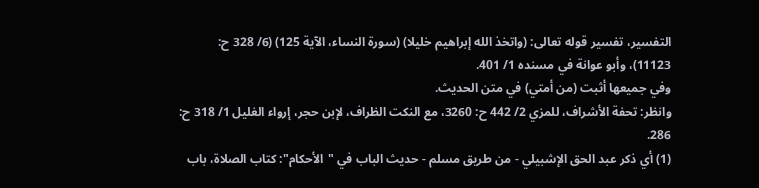التفسير، تفسير قوله تعالى: (واتخذ الله إبراهيم خليلا) (سورة النساء، الآية 125) (6/ 328 ح: 11123)، وأبو عوانة في مسنده 1/ 401.
وفي جميعها أثبت (من أمتي) في متن الحديث.
وانظر: تحفة الأشراف، للمزي 2/ 442 ح: 3260، مع النكت الظراف، لإبن حجر، إرواء الغليل 1/ 318 ح: 286.
(1) أي ذكر عبد الحق الإشبيلي - من طريق مسلم - حديث الباب في "الأحكام": كتاب الصلاة، باب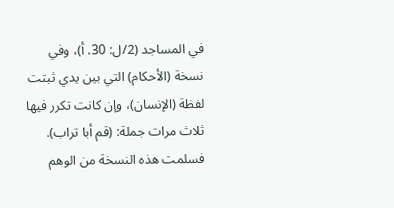في المساجد (2/ل: 30. أ)، وفي نسخة (الأحكام) التي بين يدي ثبتت لفظة (الإنسان)، وإن كانت تكرر فيها ثلاث مرات جملة: (قم أبا تراب). فسلمت هذه النسخة من الوهم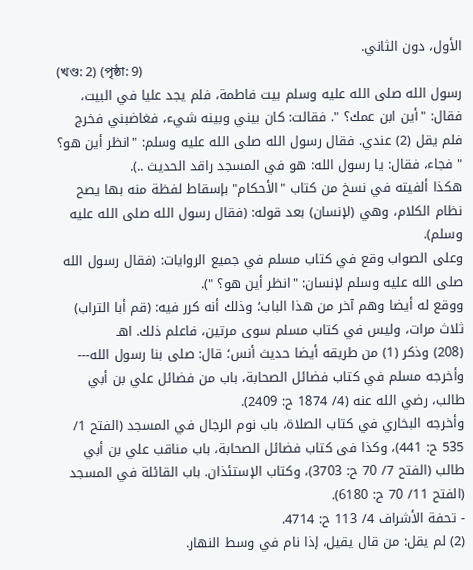الأول، دون الثاني.
(খণ্ড: 2) (পৃষ্ঠা: 9)
رسول الله صلى الله عليه وسلم بيت فاطمة، فلم يجد عليا في البيت، فقال: "أين ابن عمك؟ ". فقالت: كان بيني وبينه شيء، فغاضبني فخرج فلم يقل (2) عندي. فقال رسول الله صلى الله عليه وسلم: "انظر أين هو؟ " فجاء، فقال: يا رسول الله: هو في المسجد راقد الحديث ..).
هكذا ألفيته في نسخ من كتاب "الأحكام" بإسقاط لفظة منه بها يصح نظام الكلام، وهي (لإنسان) بعد قوله: (فقال رسول الله صلى الله عليه وسلم).
وعلى الصواب وقع في كتاب مسلم في جميع الروايات: (فقال رسول الله صلى الله عليه وسلم لإنسان: "انظر أين هو؟ ").
ووقع له أيضا وهم آخر من هذا الباب؛ وذلك أنه كرر فيه: (قم أبا التراب) ثلاث مرات، وليس في كتاب مسلم سوى مرتين، فاعلم ذلك. اهـ
(208) وذكر (1) من طريقه أيضا حديث أنس؛ قال: صلى بنا رسول الله---
وأخرجه مسلم في كتاب فضائل الصحابة، باب من فضائل علي بن أبي طالب، رضي الله عنه (4/ 1874 ح: 2409).
وأخرجه البخاري في كتاب الصلاة، باب نوم الرجال في المسجد (الفتح 1/ 535 ح: 441)، وكذا فى كتاب فضائل الصحابة، باب مناقب علي بن أبي طالب (الفتح 7/ 70 ح: 3703)، وكتاب الإستئذان. باب القائلة في المسجد (الفتح 11/ 70 ح: 6180).
- تحفة الأشراف 4/ 113 ح: 4714.
(2) لم يقل: من قال يقيل، إذا نام في وسط النهار.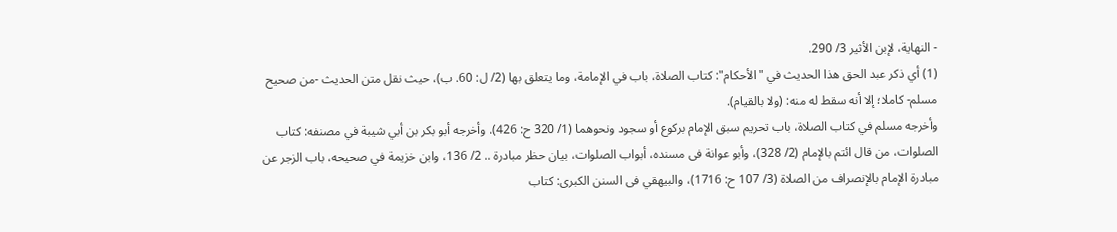- النهاية، لإبن الأثير 3/ 290.
(1) أي ذكر عبد الحق هذا الحديث في "الأحكام": كتاب الصلاة، باب في الإمامة، وما يتعلق بها (2/ ل: 60. ب)، حيث نقل متن الحديث -من صحيح مسلم- كاملا؛ إلا أنه سقط له منه: (ولا بالقيام).
وأخرجه مسلم في كتاب الصلاة، باب تحريم سبق الإمام بركوع أو سجود ونحوهما (1/ 320 ح: 426). وأخرجه أبو بكر بن أبي شيبة في مصنفه: كتاب الصلوات، من قال ائتم بالإمام (2/ 328)، وأبو عوانة فى مسنده، أبواب الصلوات، بيان حظر مبادرة .. 2/ 136، وابن خزيمة في صحيحه، باب الزجر عن مبادرة الإمام بالإنصراف من الصلاة (3/ 107 ح: 1716)، والبيهقي فى السنن الكبرى: كتاب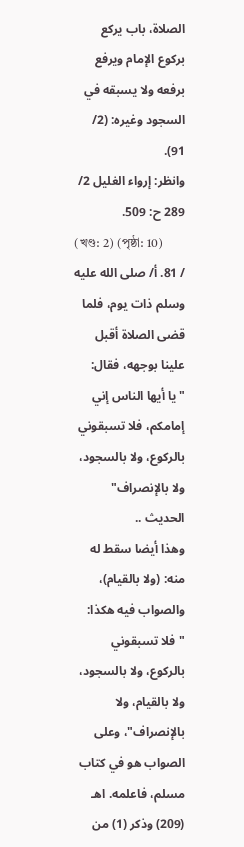الصلاة، باب يركع بركوع الإمام ويرفع برفعه ولا يسبقه في السجود وغيره: (2/ 91).
وانظر: إرواء الغليل 2/ 289 ح: 509.
(খণ্ড: 2) (পৃষ্ঠা: 10)
/ 81. أ/ صلى الله عليه وسلم ذات يوم، فلما قضى الصلاة أقبل علينا بوجهه، فقال: "يا أيها الناس إني إمامكم، فلا تسبقوني بالركوع، ولا بالسجود، ولا بالإنصراف" الحديث ..
وهذا أيضا سقط له منه: (ولا بالقيام)، والصواب فيه هكذا: "فلا تسبقوني بالركوع، ولا بالسجود، ولا بالقيام، ولا بالإنصراف"، وعلى الصواب هو في كتاب مسلم، فاعلمه. اهـ
(209) وذكر (1) من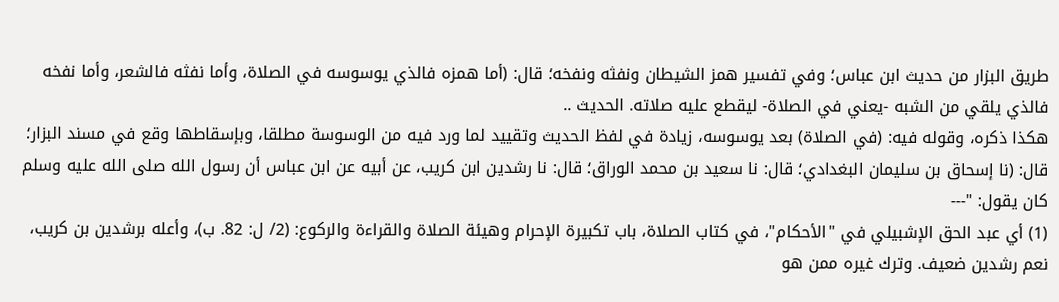طريق البزار من حديث ابن عباس؛ وفي تفسير همز الشيطان ونفثه ونفخه؛ قال: (أما همزه فالذي يوسوسه في الصلاة، وأما نفثه فالشعر، وأما نفخه فالذي يلقي من الشبه -يعني في الصلاة- ليقطع عليه صلاته. الحديث ..
هكذا ذكره، وقوله فيه: (في الصلاة) بعد يوسوسه، زيادة في لفظ الحديث وتقييد لما ورد فيه من الوسوسة مطلقا، وبإسقاطها وقع في مسند البزار؛ قال: (نا إسحاق بن سليمان البغدادي؛ قال: نا سعيد بن محمد الوراق؛ قال: نا رشدين ابن كريب، عن أبيه عن ابن عباس أن رسول الله صلى الله عليه وسلم كان يقول: "---
(1) أي عبد الحق الإشبيلي في "الأحكام"، في كتاب الصلاة، باب تكبيرة الإحرام وهيئة الصلاة والقراءة والركوع: (2/ ل: 82. ب)، وأعله برشدين بن كريب، نعم رشدين ضعيف. وترك غيره ممن هو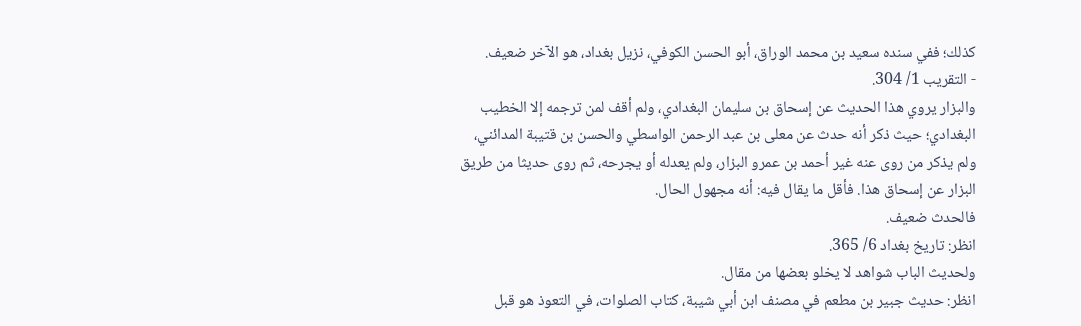كذلك؛ ففي سنده سعيد بن محمد الوراق، أبو الحسن الكوفي، نزيل بغداد، هو الآخر ضعيف.
- التقريب 1/ 304.
والبزار يروي هذا الحديث عن إسحاق بن سليمان البغدادي، ولم أقف لمن ترجمه إلا الخطيب البغدادي؛ حيث ذكر أنه حدث عن معلى بن عبد الرحمن الواسطي والحسن بن قتيبة المدائني، ولم يذكر من روى عنه غير أحمد بن عمرو البزار، ولم يعدله أو يجرحه، ثم روى حديثا من طريق البزار عن إسحاق هذا. فأقل ما يقال فيه: أنه مجهول الحال.
فالحدث ضعيف.
انظر: تاريخ بغداد 6/ 365.
ولحديث الباب شواهد لا يخلو بعضها من مقال.
انظر: حديث جبير بن مطعم في مصنف ابن أبي شيبة، كتاب الصلوات، في التعوذ هو قبل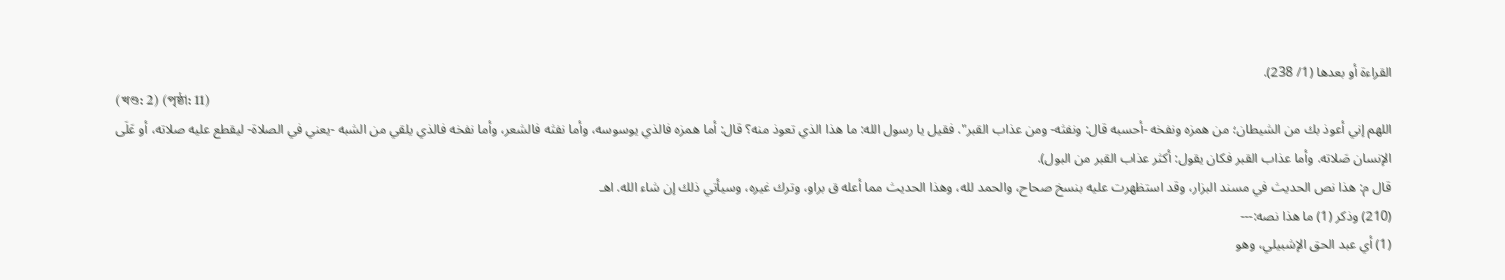القراءة أو بعدها (1/ 238).
(খণ্ড: 2) (পৃষ্ঠা: 11)
اللهم إني أعوذ بك من الشيطان؛ من همزه ونفخه -أحسبه قال: ونفثه- ومن عذاب القبر". فقيل يا رسول الله: ما هذا الذي تعوذ منه؟ قال: أما همزه فالذي يوسوسه، وأما نفثه فالشعر، وأما نفخه فالذي يلقي من الشبه -يعني في الصلاة- ليقطع عليه صلاته، أو عَلَى الإنسان صَلاته. وأما عذاب القبر فكان يقول: أكثر عذاب القبر من البول).
قال م: هذا نص الحديث في مسند البزار، وقد استظهرت عليه بنسخ صحاح، والحمد لله، وهذا الحديث مما أعله ق براو، وترك غيره، وسيأتي ذلك إن شاء الله. اهـ
(210) وذكر (1) ما هذا نصه:---
(1) أي عبد الحق الإشبيلي، وهو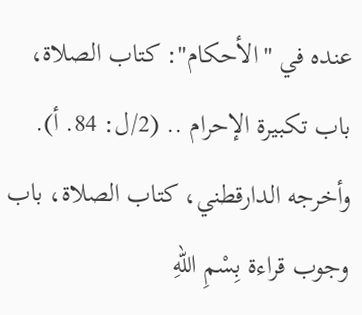عنده في "الأحكام": كتاب الصلاة، باب تكبيرة الإحرام .. (2/ل: 84. أ).
وأخرجه الدارقطني، كتاب الصلاة، باب وجوب قراءة بِسْمِ اللهِ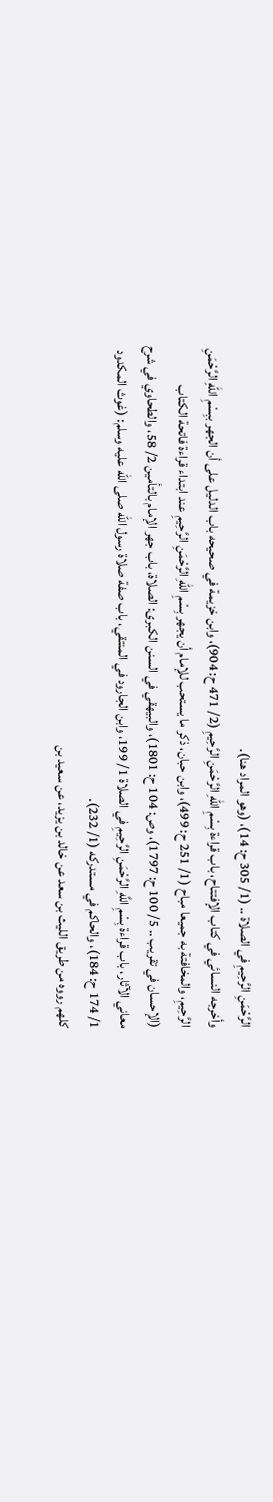الرَّحْمَنِ الرَّحِيمِ في الصلاة .. (1/ 305 ح: 14)، (وهو المراد هنا).
وأخرجه النسائي في كتاب الإفتتاح، باب قراءة بِسْمِ اللهِ الرَّحْمَنِ الرَّحِيمِ (2/ 471 ح: 904)، وابن خزيمة في صحيحه باب الدليل على أن الجهر ببِسْمِ اللهِ الرَّحْمَنِ الرَّحِيمِ، والمخافتة به جميعا مباح (1/ 251 ح: 499)، وابن حبان، ذكر ما يستحب للإمام أن يجهر بِسْمِ اللهِ الرَّحْمَنِ الرَّحِيمِ عند ابتداء قراءة فاتحة الكتاب (الإحسان في تقريب .. 5/ 100 ح: 1797)، وص: 104 ح: 1801)، والبيهقي في السنن الكبرى: الصلاة، باب جهر الإمام بالتأمين 2/ 58، والطحاوي في شرح معاني الآثار، باب قراءة بِسْمِ اللَّهِ الرَّحْمَنِ الرَّحِيمِ في الصلاة 1/ 199، وابن الجارود في المنتقي، باب صفة صلاة رسول الله صلى الله عليه وسلم: (غوث المكدود 1/ 174 ح: 184)، والحاكم في مستدركه (1/ 232).
كلهم رووه من طريق الليث بن سعد عن خالد بن يزيد، عن سعيد بن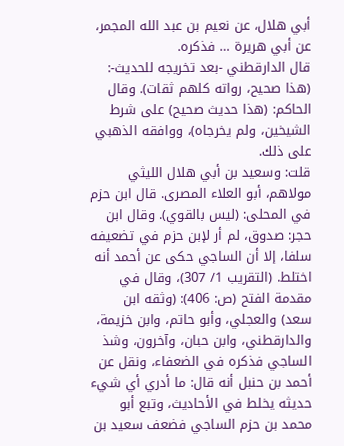أبي هلال، عن نعيم بن عبد الله المجمر، عن أبي هريرة … فذكره.
قال الدارقطني -بعد تخريجه للحديث-: (هذا صحيح، رواته كلهم ثقات). وقال الحاكم: (هذا حديث صحيح) على شرط الشيخين، ولم يخرجاه)، ووافقه الذهبي على ذلك.
قلت: وسعيد بن أبي هلال الليثي مولاهم، أبو العلاء المصرى. قال ابن حزم في المحلى: (ليس بالقوي). وقال ابن حجر: صدوق، لم أر لإبن حزم في تضعيفه سلفا، إلا أن الساجي حكى عن أحمد أنه اختلط. (التقريب 1/ 307)، وقال في مقدمة الفتح (ص: 406): (وثقه ابن سعد) والعجلي، وأبو حاتم، وابن خزيمة، والدارقطني، وابن حبان، وآخرون، وشذ الساجي فذكره في الضعفاء، ونقل عن أحمد بن حنبل أنه قال: ما أدري أي شيء حديثه يخلط في الأحاديث، وتبع أبو محمد بن حزم الساجي فضعف سعيد بن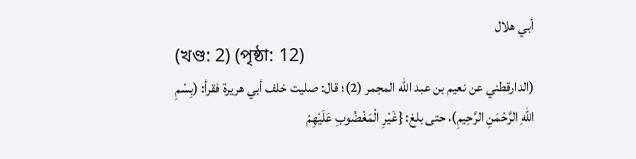أبي هلال
(খণ্ড: 2) (পৃষ্ঠা: 12)
(الدارقطني عن نعيم بن عبد الله المجمر (2)؛ قال: صليت خلف أبي هريرة فقرأ: (بِسْمِ اللهِ الرَّحْمَنِ الرَّحِيمِ)، حتى بلغ: {غَيْرِ الْمَغْضُوبِ عَلَيْهِمْ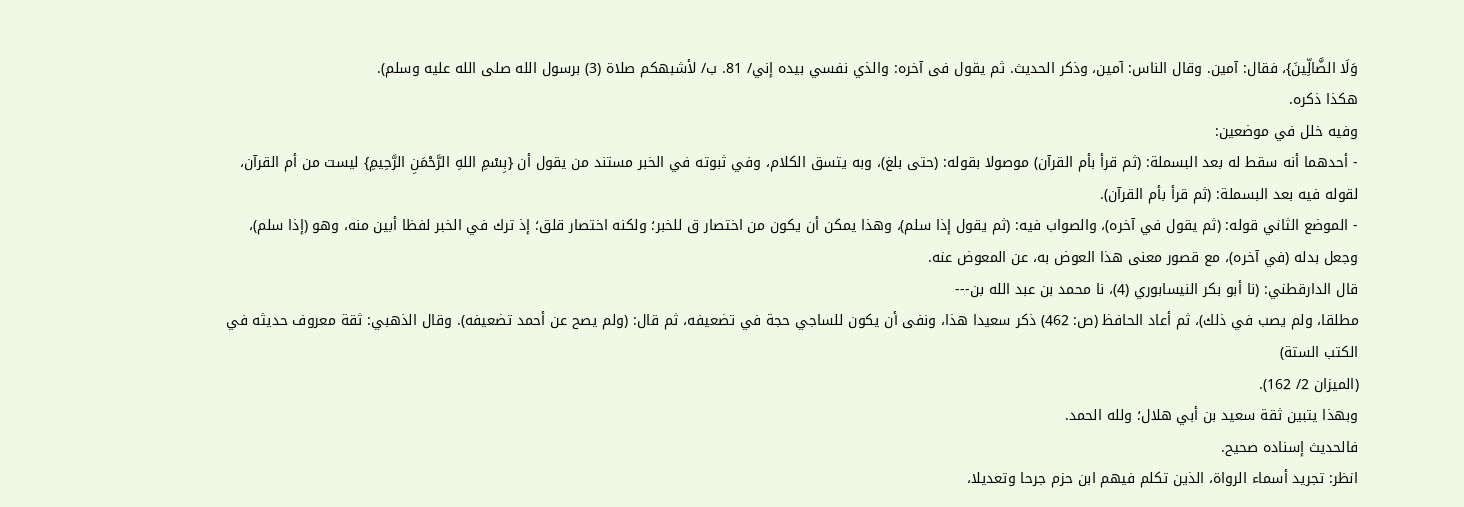وَلَا الضَّالِّينَ}، فقال: آمين. وقال الناس: آمين، وذكر الحديث. ثم يقول فى آخره: والذي نفسي بيده إني/ 81. ب/ لأشبهكم صلاة (3) برسول الله صلى الله عليه وسلم).
هكذا ذكره.
وفيه خلل في موضعين:
- أحدهما أنه سقط له بعد البسملة: (ثم قرأ بأم القرآن) موصولا بقوله: (حتى بلغ)، وبه يتسق الكلام، وفي ثبوته في الخبر مستند من يقول أن {بِسْمِ اللهِ الرَّحْمَنِ الرَّحِيمِ} ليست من أم القرآن، لقوله فيه بعد البسملة: (ثم قرأ بأم القرآن).
- الموضع الثاني قوله: (ثم يقول في آخره)، والصواب فيه: (ثم يقول إذا سلم)، وهذا يمكن أن يكون من اختصار ق للخبر؛ ولكنه اختصار قلق؛ إذ ترك في الخبر لفظا أبين منه، وهو (إذا سلم)، وجعل بدله (في آخره)، مع قصور معنى هذا العوض به، عن المعوض عنه.
قال الدارقطني: (نا أبو بكر النيسابوري (4)، نا محمد بن عبد الله بن---
مطلقا، ولم يصب في ذلك)، ثم أعاد الحافظ (ص: 462) ذكر سعيدا هذا، ونفى أن يكون للساجي حجة في تضعيفه، ثم قال: (ولم يصح عن أحمد تضعيفه). وقال الذهبي: ثقة معروف حديثه في الكتب الستة)
(الميزان 2/ 162).
وبهذا يتبين ثقة سعيد بن أبي هلال؛ ولله الحمد.
فالحديث إسناده صحيح.
انظر: تجريد أسماء الرواة، الذين تكلم فيهم ابن حزم جرحا وتعديلا،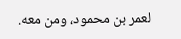لعمر بن محمود، ومن معه.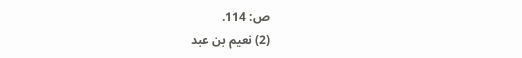ص: 114.
(2) نعيم بن عبد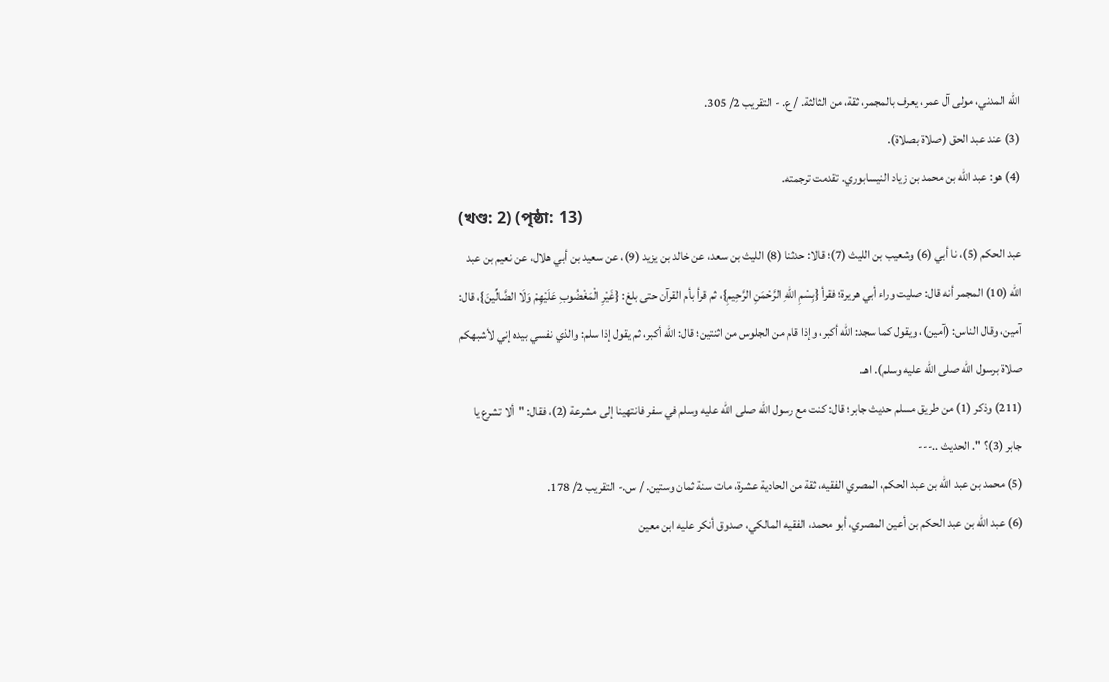الله المدني، مولى آل عمر، يعرف بالمجمر، ثقة، من الثالثة. / ع. - التقريب 2/ 305.
(3) عند عبد الحق (صلاة بصلاة).
(4) هو: عبد الله بن محمد بن زياد النيسابوري. تقدمت ترجمته.
(খণ্ড: 2) (পৃষ্ঠা: 13)
عبد الحكم (5)، نا أبي (6) وشعيب بن الليث (7)؛ قالا: حدثنا (8) الليث بن سعد، عن خالد بن يزيد (9)، عن سعيد بن أبي هلال، عن نعيم بن عبد الله (10) المجمر أنه قال: صليت وراء أبي هريرة؛ فقرأ {بِسْمِ اللهِ الرَّحْمَنِ الرَّحِيمِ}، ثم قرأ بأم القرآن حتى بلغ: {غَيْرِ الْمَغْضُوبِ عَلَيْهِمْ وَلَا الضَّالِّينَ}، قال: آمين، وقال الناس: (آمين)، ويقول كما سجد: الله أكبر، وإذا قام من الجلوس من اثنتين؛ قال: الله أكبر، ثم يقول إذا سلم: والذي نفسي بيده إني لأشبهكم صلاة برسول الله صلى الله عليه وسلم). اهـ.
(211) وذكر (1) من طريق مسلم حديث جابر؛ قال: كنت مع رسول الله صلى الله عليه وسلم في سفر فانتهينا إلى مشرعة (2)، فقال: "ألا تشرع يا جابر (3)؟ ". الحديث ..---
(5) محمد بن عبد الله بن عبد الحكم، المصري الفقيه، ثقة من الحادية عشرة، مات سنة ثمان وستين. / س.- التقريب 2/ 178.
(6) عبد الله بن عبد الحكم بن أعين المصري، أبو محمد، الفقيه المالكي، صدوق أنكر عليه ابن معين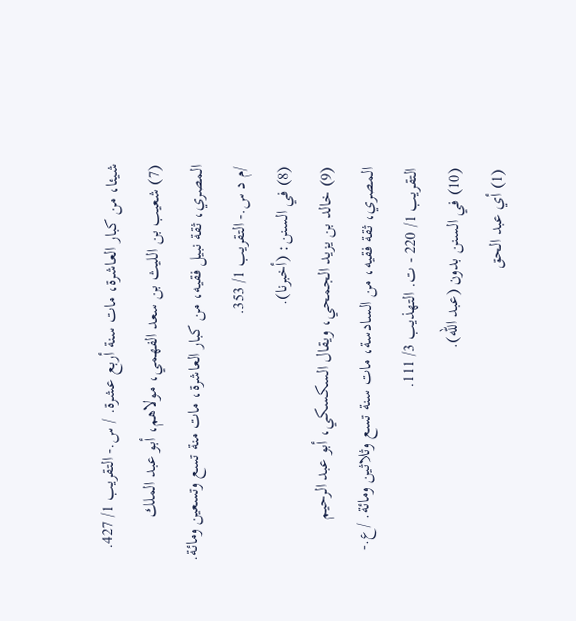شيئا، من كبار العاشرة، مات سنة أربع عشرة. / س.- التقريب 1/ 427.
(7) شعيب بن الليث بن سعد الفهمي، مولاهم، أبو عبد الملك المصري، ثقة نبيل فقيه، من كبار العاشرة، مات منة تسع وتسعين ومائة. /م د س.- التقريب 1/ 353.
(8) في السنن: (أخبرنا).
(9) خالد بن يزيد الجمحي، ويقال السكسكي، أبو عبد الرحيم المصري، ثقة فقيه، من السادسة، مات سنة تسع وثلاثين ومائة. /ع.- التقريب 1/ 220 - ت. التهذيب 3/ 111.
(10) في السنن بدون (عبد الله).
(1) أي عبد الحق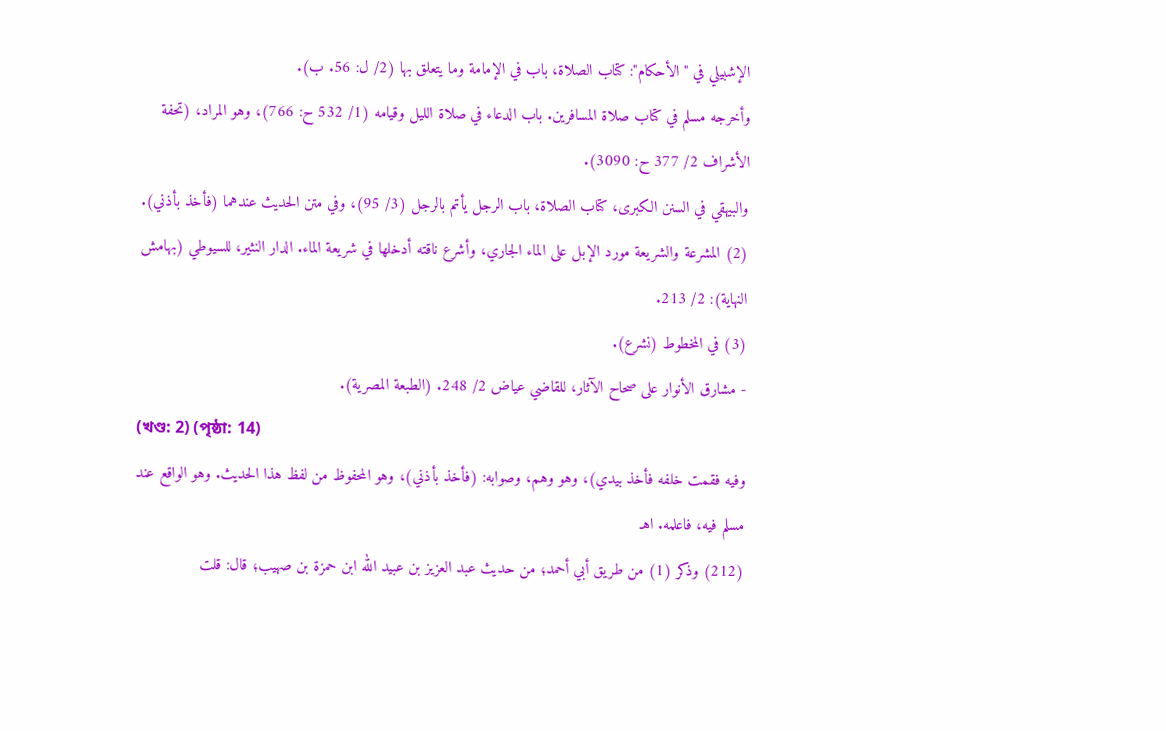الإشبيلي في "الأحكام": كتاب الصلاة، باب في الإمامة وما يتعلق بها (2/ ل: 56. ب).
وأخرجه مسلم في كتاب صلاة المسافرين. باب الدعاء في صلاة الليل وقيامه (1/ 532 ح: 766)، وهو المراد، (تحفة الأشراف 2/ 377 ح: 3090).
والبيهقي في السنن الكبرى، كتاب الصلاة، باب الرجل يأتم بالرجل (3/ 95)، وفي متن الحديث عندهما (فأخذ بأذني).
(2) المشرعة والشريعة مورد الإبل على الماء الجاري، وأشرع ناقته أدخلها في شريعة الماء. الدار النثير، للسيوطي (بهامش النهاية): 2/ 213.
(3) في المخطوط (نشرع).
- مشارق الأنوار على صحاح الآثار، للقاضي عياض 2/ 248. (الطبعة المصرية).
(খণ্ড: 2) (পৃষ্ঠা: 14)
وفيه فقمت خلفه فأخذ بيدي)، وهو وهم، وصوابه: (فأخذ بأذني)، وهو المحفوظ من لفظ هذا الحديث. وهو الواقع عند مسلم فيه، فاعلمه. اهـ
(212) وذكر (1) من طريق أبي أحمد؛ من حديث عبد العزيز بن عبيد الله ابن حمزة بن صهيب؛ قال: قلت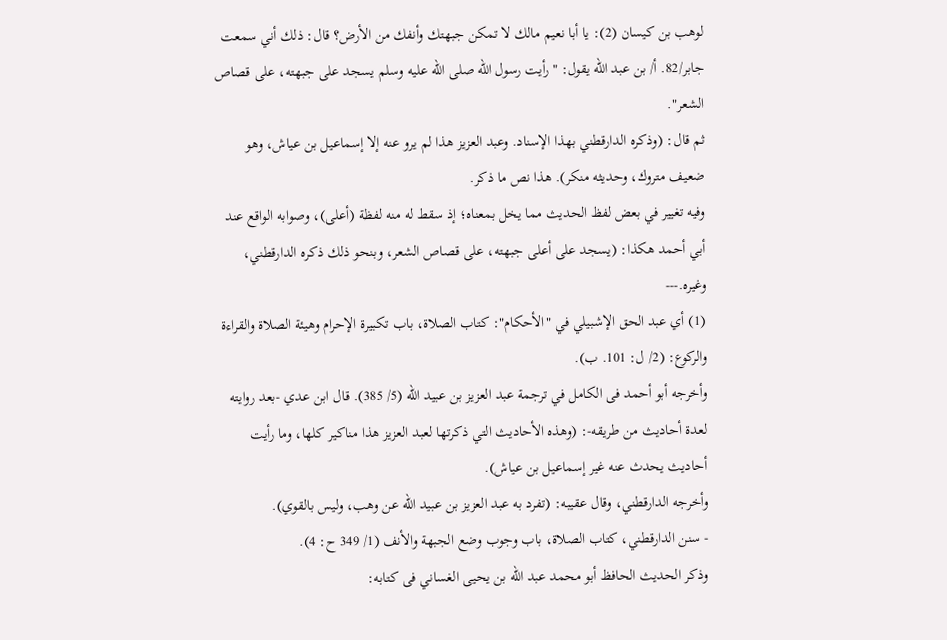لوهب بن كيسان (2): يا أبا نعيم مالك لا تمكن جبهتك وأنفك من الأرض؟ قال: ذلك أني سمعت جابر/82. أ/ بن عبد الله يقول: "رأيت رسول الله صلى الله عليه وسلم يسجد على جبهته، على قصاص الشعر".
ثم قال: (وذكره الدارقطني بهذا الإسناد. وعبد العزيز هذا لم يرو عنه إلا إسماعيل بن عياش، وهو ضعيف متروك، وحديثه منكر). هذا نص ما ذكر.
وفيه تغيير في بعض لفظ الحديث مما يخل بمعناه؛ إذ سقط له منه لفظة (أعلى)، وصوابه الواقع عند أبي أحمد هكذا: (يسجد على أعلى جبهته، على قصاص الشعر، وبنحو ذلك ذكره الدارقطني، وغيره.---
(1) أي عبد الحق الإشبيلي في "الأحكام": كتاب الصلاة، باب تكبيرة الإحرام وهيئة الصلاة والقراءة والركوع: (2/ ل: 101. ب).
وأخرجه أبو أحمد فى الكامل في ترجمة عبد العزيز بن عبيد الله (5/ 385). قال ابن عدي -بعد روايته لعدة أحاديث من طريقه-: (وهذه الأحاديث التي ذكرتها لعبد العزيز هذا مناكير كلها، وما رأيت أحاديث يحدث عنه غير إسماعيل بن عياش).
وأخرجه الدارقطني، وقال عقيبه: (تفرد به عبد العزيز بن عبيد الله عن وهب، وليس بالقوي).
- سنن الدارقطني، كتاب الصلاة، باب وجوب وضع الجبهة والأنف (1/ 349 ح: 4).
وذكر الحديث الحافظ أبو محمد عبد الله بن يحيى الغساني فى كتابه: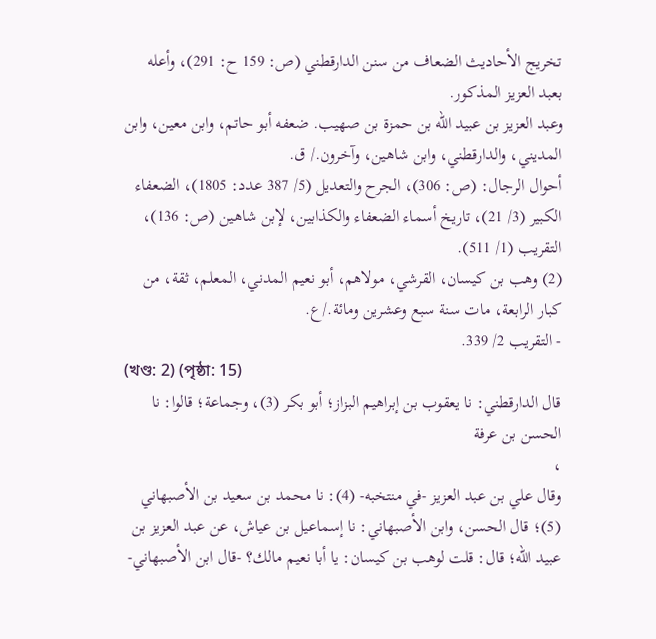تخريج الأحاديث الضعاف من سنن الدارقطني (ص: 159 ح: 291)، وأعله بعبد العزيز المذكور.
وعبد العزيز بن عبيد الله بن حمزة بن صهيب. ضعفه أبو حاتم، وابن معين، وابن المديني، والدارقطني، وابن شاهين، وآخرون./ ق.
أحوال الرجال: (ص: 306)، الجرح والتعديل (5/ 387 عدد: 1805)، الضعفاء الكبير (3/ 21)، تاريخ أسماء الضعفاء والكذابين، لإبن شاهين (ص: 136)، التقريب (1/ 511).
(2) وهب بن كيسان، القرشي، مولاهم، أبو نعيم المدني، المعلم، ثقة، من كبار الرابعة، مات سنة سبع وعشرين ومائة./ع.
- التقريب 2/ 339.
(খণ্ড: 2) (পৃষ্ঠা: 15)
قال الدارقطني: نا يعقوب بن إبراهيم البزاز؛ أبو بكر (3)، وجماعة؛ قالوا: نا الحسن بن عرفة
،
وقال علي بن عبد العزيز -في منتخبه- (4): نا محمد بن سعيد بن الأصبهاني (5)؛ قال الحسن، وابن الأصبهاني: نا إسماعيل بن عياش، عن عبد العزيز بن عبيد الله؛ قال: قلت لوهب بن كيسان: يا أبا نعيم مالك؟ -قال ابن الأصبهاني-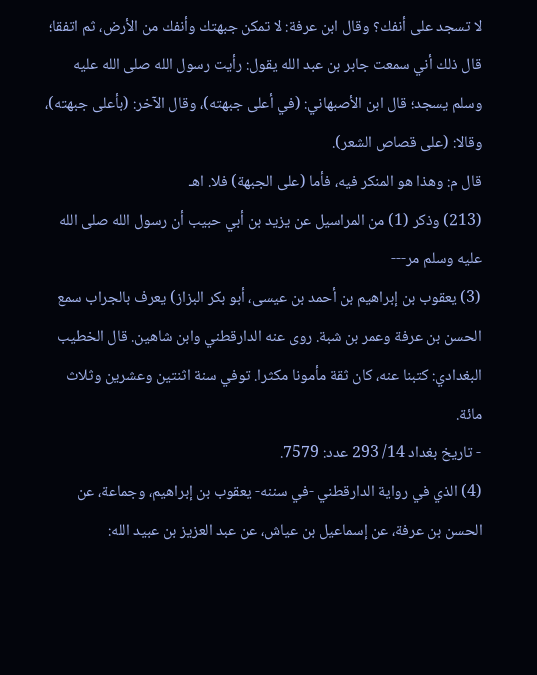لا تسجد على أنفك؟ وقال ابن عرفة: لا تمكن جبهتك وأنفك من الأرض، ثم اتفقا؛ قال ذلك أني سمعت جابر بن عبد الله يقول: رأيت رسول الله صلى الله عليه وسلم يسجد؛ قال ابن الأصبهاني: (في أعلى جبهته)، وقال الآخر: (بأعلى جبهته)، وقالا: (على قصاص الشعر).
قال م: وهذا هو المنكر فيه، فأما (على الجبهة) فلا. اهـ
(213) وذكر (1) من المراسيل عن يزيد بن أبي حبيب أن رسول الله صلى الله عليه وسلم مر---
(3) يعقوب بن إبراهيم بن أحمد بن عيسى، أبو بكر البزاز) يعرف بالجراب سمع الحسن بن عرفة وعمر بن شبة. روى عنه الدارقطني وابن شاهين. قال الخطيب البغدادي: كتبنا عنه، كان ثقة مأمونا مكثرا. توفي سنة اثنتين وعشرين وثلاث مائة.
- تاريخ بغداد 14/ 293 عدد: 7579.
(4) الذي في رواية الدارقطني -في سننه- يعقوب بن إبراهيم، وجماعة، عن الحسن بن عرفة، عن إسماعيل بن عياش، عن عبد العزيز بن عبيد الله: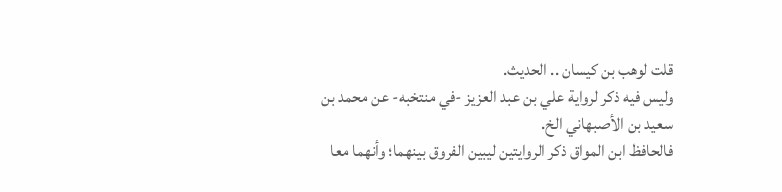قلت لوهب بن كيسان .. الحديث.
وليس فيه ذكر لرواية علي بن عبد العزيز -في منتخبه- عن محمد بن سعيد بن الأصبهاني الخ.
فالحافظ ابن المواق ذكر الروايتين ليبين الفروق بينهما؛ وأنهما معا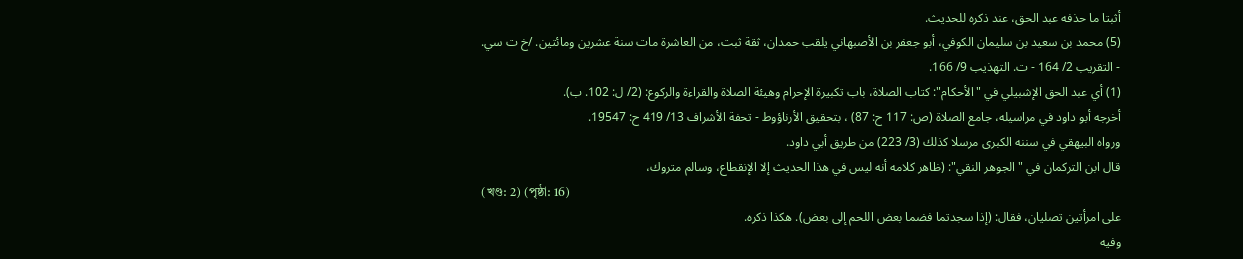أثبتا ما حذفه عبد الحق، عند ذكره للحديث.
(5) محمد بن سعيد بن سليمان الكوفي، أبو جعفر بن الأصبهاني يلقب حمدان، ثقة ثبت، من العاشرة مات سنة عشرين ومائتين. /خ ت سي.
- التقريب 2/ 164 - ت. التهذيب 9/ 166.
(1) أي عبد الحق الإشبيلي في "الأحكام": كتاب الصلاة، باب تكبيرة الإحرام وهيئة الصلاة والقراءة والركوع: (2/ ل: 102. ب).
أخرجه أبو داود في مراسيله، جامع الصلاة (ص: 117 ح: 87) ، بتحقيق الأرناؤوط - تحفة الأشراف 13/ 419 ح: 19547.
ورواه البيهقي في سننه الكبرى مرسلا كذلك (3/ 223) من طريق أبي داود.
قال ابن التركمان في "الجوهر النقي": (ظاهر كلامه أنه ليس في هذا الحديث إلا الإنقطاع، وسالم متروك،
(খণ্ড: 2) (পৃষ্ঠা: 16)
على امرأتين تصليان، فقال: (إذا سجدتما فضما بعض اللحم إلى بعض). هكذا ذكره.
وفيه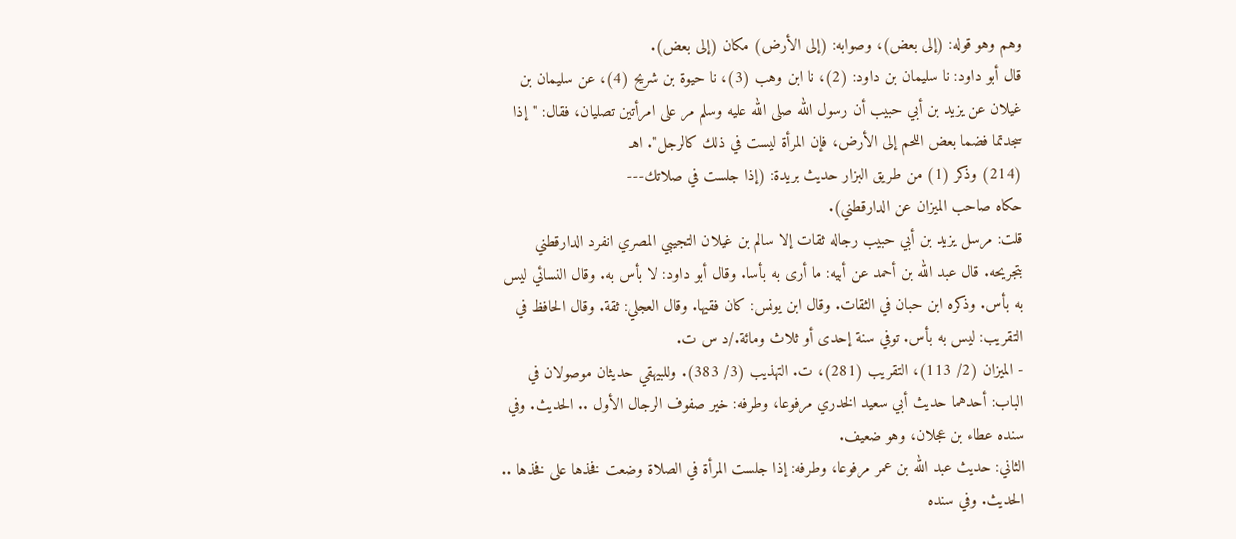وهم وهو قوله: (إلى بعض)، وصوابه: (إلى الأرض) مكان (إلى بعض).
قال أبو داود: نا سليمان بن داود: (2)، نا ابن وهب (3)، نا حيوة بن شريح (4)، عن سليمان بن غيلان عن يزيد بن أبي حبيب أن رسول الله صلى الله عليه وسلم مر على امرأتين تصليان، فقال: "إذا سجدتما فضما بعض اللحم إلى الأرض، فإن المرأة ليست في ذلك كالرجل". اهـ
(214) وذكر (1) من طريق البزار حديث بريدة: (إذا جلست في صلاتك---
حكاه صاحب الميزان عن الدارقطني).
قلت: مرسل يزيد بن أبي حبيب رجاله ثقات إلا سالم بن غيلان التجيبي المصري انفرد الدارقطني بتجريحه. قال عبد الله بن أحمد عن أبيه: ما أرى به بأسا. وقال أبو داود: لا بأس به. وقال النسائي ليس به بأس. وذكره ابن حبان في الثقات. وقال ابن يونس: كان فقيها. وقال العجلي: ثقة. وقال الحافظ في التقريب: ليس به بأس. توفي سنة إحدى أو ثلاث ومائة./د س ت.
- الميزان (2/ 113)، التقريب (281)، ت. التهذيب (3/ 383). وللبيهقي حديثان موصولان في الباب: أحدهما حديث أبي سعيد الخدري مرفوعا، وطرفه: خير صفوف الرجال الأول .. الحديث. وفي سنده عطاء بن عجلان، وهو ضعيف.
الثاني: حديث عبد الله بن عمر مرفوعا، وطرفه: إذا جلست المرأة في الصلاة وضعت فخذها على فخذها ..
الحديث. وفي سنده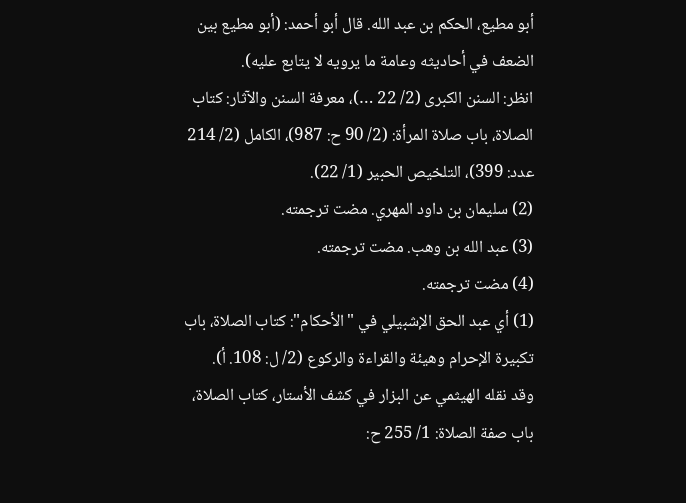أبو مطيع، الحكم بن عبد الله. قال أبو أحمد: (أبو مطيع بين الضعف في أحاديثه وعامة ما يرويه لا يتابع عليه).
انظر: السنن الكبرى (2/ 22 …)، معرفة السنن والآثار: كتاب الصلاة، باب صلاة المرأة: (2/ 90 ح: 987)، الكامل (2/ 214 عدد: 399)، التلخيص الحبير (1/ 22).
(2) سليمان بن داود المهري. مضت ترجمته.
(3) عبد الله بن وهب. مضت ترجمته.
(4) مضت ترجمته.
(1) أي عبد الحق الإشبيلي في "الأحكام": كتاب الصلاة، باب تكبيرة الإحرام وهيئة والقراءة والركوع (2/ ل: 108. أ).
وقد نقله الهيثمي عن البزار في كشف الأستار، كتاب الصلاة، باب صفة الصلاة: 1/ 255 ح: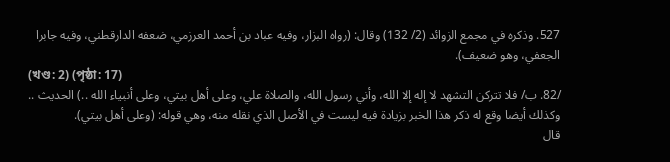527. وذكره في مجمع الزوائد (2/ 132) وقال: (رواه البزار، وفيه عباد بن أحمد العرزمي، ضعفه الدارقطني، وفيه جابرا الجعفي، وهو ضعيف).
(খণ্ড: 2) (পৃষ্ঠা: 17)
/82. ب/ فلا تتركن التشهد لا إله إلا الله، وأني رسول الله، والصلاة علي، وعلى أهل بيتي، وعلى أنبياء الله ..) الحديث ..
وكذلك أيضا وقع له ذكر هذا الخبر بزيادة فيه ليست في الأصل الذي نقله منه، وهي قوله: (وعلى أهل بيتي).
قال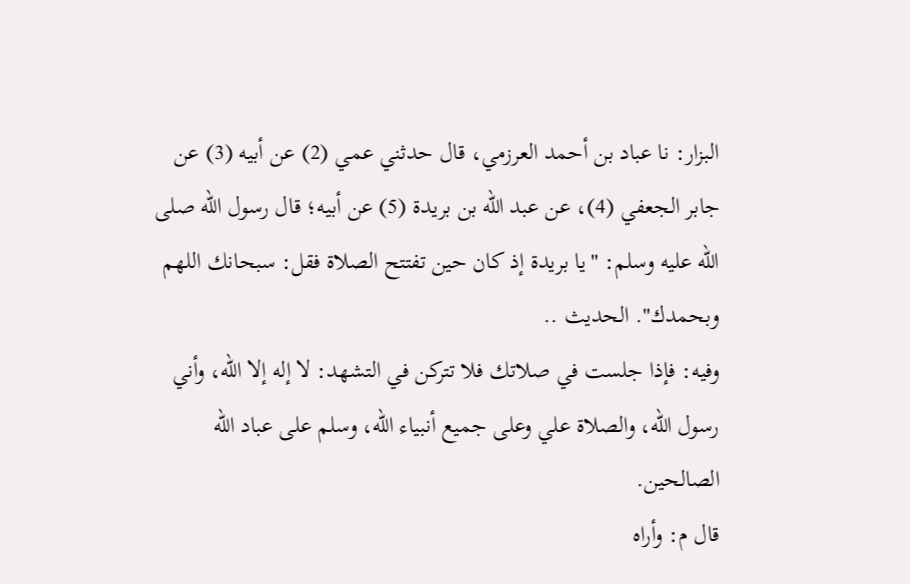البزار: نا عباد بن أحمد العرزمي، قال حدثني عمي (2) عن أبيه (3) عن جابر الجعفي (4)، عن عبد الله بن بريدة (5) عن أبيه؛ قال رسول الله صلى الله عليه وسلم: "يا بريدة إذ كان حين تفتتح الصلاة فقل: سبحانك اللهم وبحمدك". الحديث ..
وفيه: فإذا جلست في صلاتك فلا تتركن في التشهد: لا إله إلا الله، وأني رسول الله، والصلاة علي وعلى جميع أنبياء الله، وسلم على عباد الله الصالحين.
قال م: وأراه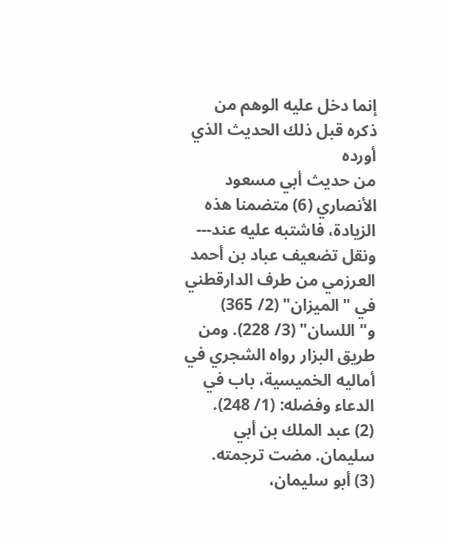إنما دخل عليه الوهم من ذكره قبل ذلك الحديث الذي أورده
من حديث أبي مسعود الأنصاري (6) متضمنا هذه الزيادة، فاشتبه عليه عند---
ونقل تضعيف عباد بن أحمد العرزمي من طرف الدارقطني في "الميزان" (2/ 365) و"اللسان" (3/ 228). ومن طريق البزار رواه الشجري في أماليه الخميسية، باب في الدعاء وفضله: (1/ 248).
(2) عبد الملك بن أبي سليمان. مضت ترجمته.
(3) أبو سليمان،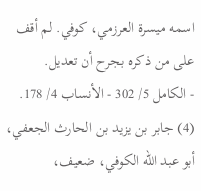اسمه ميسرة العرزمي، كوفي. لم أقف على من ذكره بجرح أن تعديل.
- الكامل 5/ 302 - الأنساب 4/ 178.
(4) جابر بن يزيد بن الحارث الجعفي، أبو عبد الله الكوفي، ضعيف،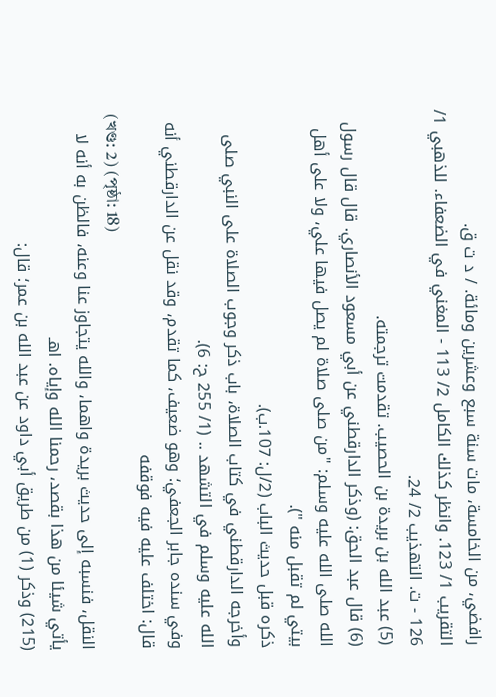رافضي، من الخامسة، مات سنة سبع وعشرين ومائة. / د ت ق.
التقريب 1/ 123. وانظر كذلك الكامل 2/ 113 - المغني في الضعفاء. للذهبي 1/ 126 - ت. التهذيب 2/ 24.
(5) عبد الله بن بريدة بن الحصيب. تقدمت ترجمته.
(6) قال عبد الحق: (وذكر الدارقطني عن أبي مسعود الأنصاري. قال قال رسول الله صلى الله عليه وسلم: "من صلى صلاة لم يصل فيها علي، ولا على أهل بيتي لم تقبل منه ").
ذكره قبل حديث الباب (2/ل: 107.ب).
وأخرجه الدارقطني في كتاب الصلاة، باب ذكر وجوب الصلاة على النبي صلى الله عليه وسلم في التشهد .. (1/ 255 ح: 6).
وفي سنده جابر الجعفي؛ وهو ضعيف، كما تقدم، وقد نقل عن الدارقطني أنه قال: اختلف عليه فيه فوقفه
(খণ্ড: 2) (পৃষ্ঠা: 18)
النقل، فنسبه إلى حديث بريدة واهما، والله يتجاوز عنا وعنه، فالظن به أنه لا يأتي شيئا من هذا بقصد، رحمنا الله وإياه. اهـ
(215) وذكر (1) من طريق أبي داود عن عبد الله بن عمر؛ قال: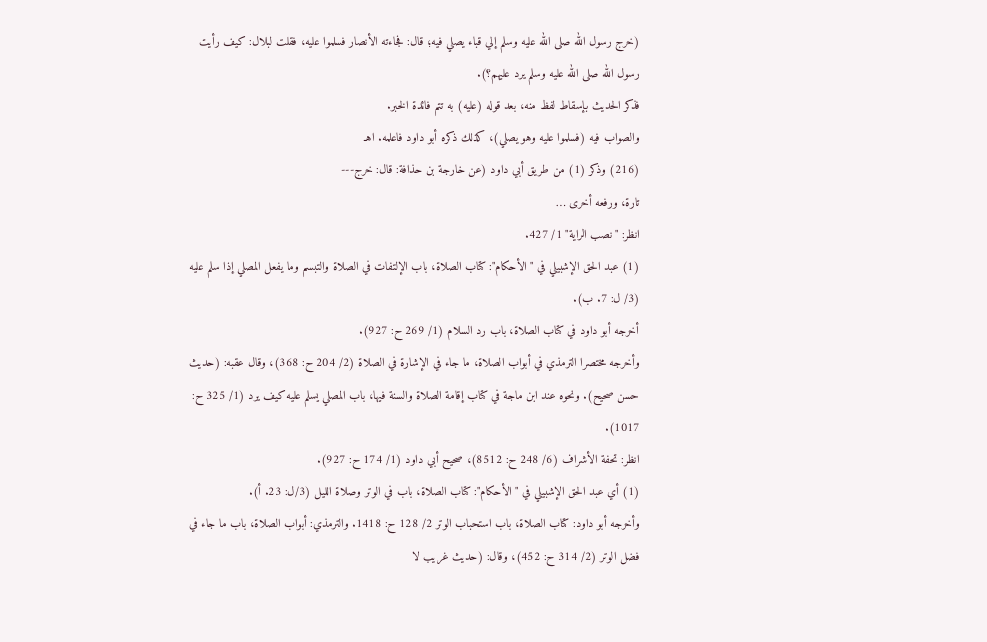(خرج رسول الله صلى الله عليه وسلم إلي قباء يصلي فيه؛ قال: فجاءته الأنصار فسلموا عليه، فقلت لبلال: كيف رأيت رسول الله صلى الله عليه وسلم يرد عليهم؟).
فذكر الحديث بإسقاط لفظ منه، بعد قوله (عليه) به تتم فائدة الخبر.
والصواب فيه (فسلموا عليه وهو يصلي)، كذلك ذكره أبو داود فاعلمه. اهـ
(216) وذكر (1) من طريق أبي داود (عن خارجة بن حذافة: قال: خرج---
تارة، ورفعه أخرى …
انظر: "نصب الراية" 1/ 427.
(1) عبد الحق الإشبيلي في "الأحكام": كتاب الصلاة، باب الإلتفات في الصلاة والتبسم وما يفعل المصلي إذا سلم عليه (3/ ل: 7. ب).
أخرجه أبو داود في كتاب الصلاة، باب رد السلام (1/ 269 ح: 927).
وأخرجه مختصرا الترمذي في أبواب الصلاة، ما جاء في الإشارة في الصلاة (2/ 204 ح: 368)، وقال عقبه: (حديث حسن صحيح). ونحوه عند ابن ماجة في كتاب إقامة الصلاة والسنة فيها، باب المصلي يسلم عليه كيف يرد (1/ 325 ح: 1017).
انظر: تحفة الأشراف (6/ 248 ح: 8512)، صحيح أبي داود (1/ 174 ح: 927).
(1) أي عبد الحق الإشبيلي في "الأحكام": كتاب الصلاة، باب في الوتر وصلاة الليل (3/ل: 23. أ).
وأخرجه أبو داود: كتاب الصلاة، باب استحباب الوتر 2/ 128 ح: 1418. والترمذي: أبواب الصلاة، باب ما جاء في فضل الوتر (2/ 314 ح: 452)، وقال: (حديث غريب لا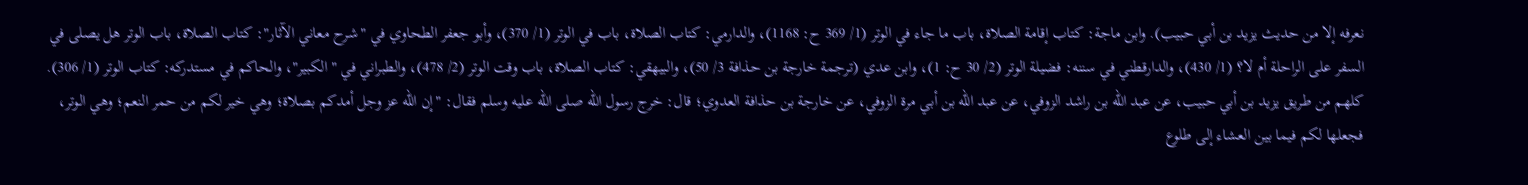نعرفه إلا من حديث يزيد بن أبي حبيب). وابن ماجة: كتاب إقامة الصلاة، باب ما جاء في الوتر (1/ 369 ح: 1168)، والدارمي: كتاب الصلاة، باب في الوتر (1/ 370)، وأبو جعفر الطحاوي في "شرح معاني الآثار": كتاب الصلاة، باب الوتر هل يصلى في السفر على الراحلة أم لا؟ (1/ 430)، والدارقطني في سننه: فضيلة الوتر (2/ 30 ح: 1)، وابن عدي (ترجمة خارجة بن حذافة 3/ 50)، والبيهقي: كتاب الصلاة، باب وقت الوتر (2/ 478)، والطبراني في "الكبير"، والحاكم في مستدركه: كتاب الوتر (1/ 306).
كلهم من طريق يزيد بن أبي حبيب، عن عبد الله بن راشد الزوفي، عن عبد الله بن أبي مرة الزوفي، عن خارجة بن حذافة العدوي؛ قال: خرج رسول الله صلى الله عليه وسلم فقال: "إن الله عز وجل أمدكم بصلاة؛ وهي خير لكم من حمر النعم؛ وهي الوتر، فجعلها لكم فيما بين العشاء إلى طلوع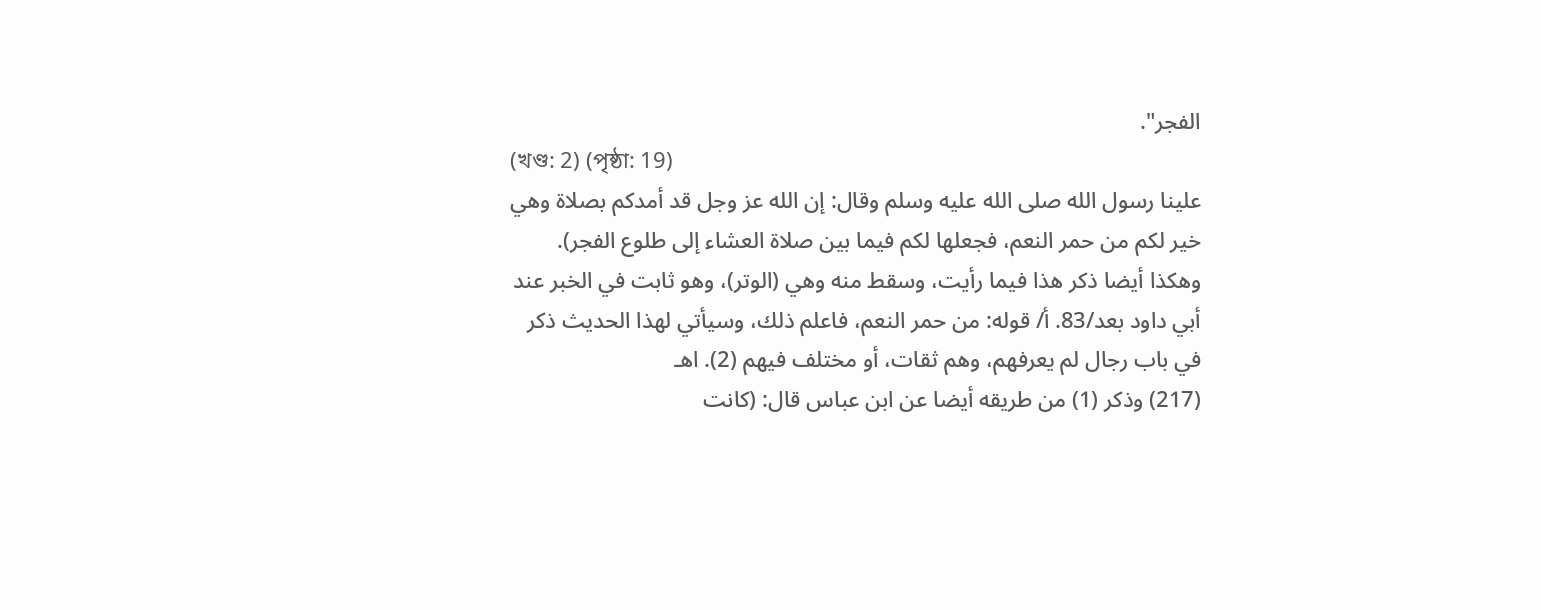الفجر".
(খণ্ড: 2) (পৃষ্ঠা: 19)
علينا رسول الله صلى الله عليه وسلم وقال: إن الله عز وجل قد أمدكم بصلاة وهي خير لكم من حمر النعم، فجعلها لكم فيما بين صلاة العشاء إلى طلوع الفجر).
وهكذا أيضا ذكر هذا فيما رأيت، وسقط منه وهي (الوتر)، وهو ثابت في الخبر عند أبي داود بعد/83. أ/ قوله: من حمر النعم، فاعلم ذلك، وسيأتي لهذا الحديث ذكر في باب رجال لم يعرفهم، وهم ثقات، أو مختلف فيهم (2). اهـ
(217) وذكر (1) من طريقه أيضا عن ابن عباس قال: (كانت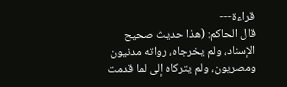قراءة---
قال الحاكم: (هذا حديث صحيح الإسناد، ولم يخرجاه، رواته مدنيون ومصريون، ولم يتركاه إلى لما قدمت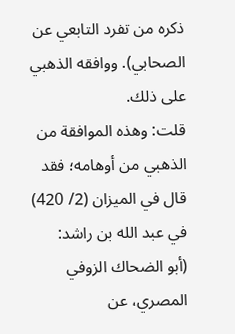ذكره من تفرد التابعي عن الصحابي). ووافقه الذهبي على ذلك.
قلت: وهذه الموافقة من الذهبي من أوهامه؛ فقد قال في الميزان (2/ 420) في عبد الله بن راشد:
(أبو الضحاك الزوفي المصري، عن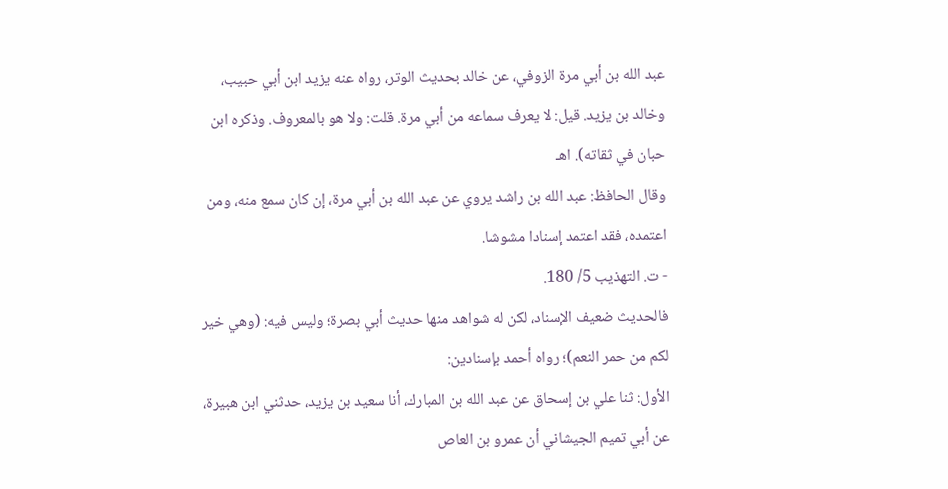عبد الله بن أبي مرة الزوفي، عن خالد بحديث الوتر، رواه عنه يزيد ابن أبي حبيب، وخالد بن يزيد. قيل: لا يعرف سماعه من أبي مرة. قلت: ولا هو بالمعروف. وذكره ابن حبان في ثقاته). اهـ
وقال الحافظ: عبد الله بن راشد يروي عن عبد الله بن أبي مرة، إن كان سمع منه، ومن اعتمده، فقد اعتمد إسنادا مشوشا.
- ت. التهذيب 5/ 180.
فالحديث ضعيف الإسناد، لكن له شواهد منها حديث أبي بصرة؛ وليس فيه: (وهي خير لكم من حمر النعم)؛ رواه أحمد بإسنادين:
الأول: ثنا علي بن إسحاق عن عبد الله بن المبارك، أنا سعيد بن يزيد، حدثني ابن هبيرة، عن أبي تميم الجيشاني أن عمرو بن العاص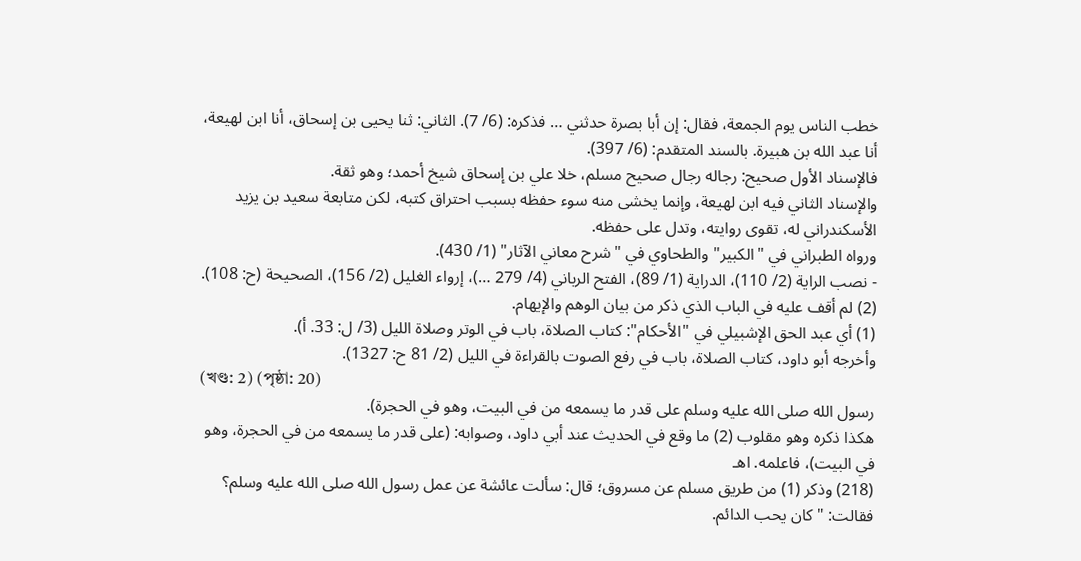خطب الناس يوم الجمعة، فقال: إن أبا بصرة حدثني … فذكره: (6/ 7). الثاني: ثنا يحيى بن إسحاق، أنا ابن لهيعة، أنا عبد الله بن هبيرة. بالسند المتقدم: (6/ 397).
فالإسناد الأول صحيح: رجاله رجال صحيح مسلم، خلا علي بن إسحاق شيخ أحمد؛ وهو ثقة.
والإسناد الثاني فيه ابن لهيعة، وإنما يخشى منه سوء حفظه بسبب احتراق كتبه، لكن متابعة سعيد بن يزيد الأسكندراني له، تقوى روايته، وتدل على حفظه.
ورواه الطبراني في "الكبير" والطحاوي في "شرح معاني الآثار" (1/ 430).
- نصب الراية (2/ 110)، الدراية (1/ 89)، الفتح الرباني (4/ 279 …)، إرواء الغليل (2/ 156)، الصحيحة (ح: 108).
(2) لم أقف عليه في الباب الذي ذكر من بيان الوهم والإيهام.
(1) أي عبد الحق الإشبيلي في "الأحكام": كتاب الصلاة، باب في الوتر وصلاة الليل (3/ ل: 33. أ).
وأخرجه أبو داود، كتاب الصلاة، باب في رفع الصوت بالقراءة في الليل (2/ 81 ح: 1327).
(খণ্ড: 2) (পৃষ্ঠা: 20)
رسول الله صلى الله عليه وسلم على قدر ما يسمعه من في البيت، وهو في الحجرة).
هكذا ذكره وهو مقلوب (2) ما وقع في الحديث عند أبي داود، وصوابه: (على قدر ما يسمعه من في الحجرة، وهو في البيت)، فاعلمه. اهـ
(218) وذكر (1) من طريق مسلم عن مسروق؛ قال: سألت عائشة عن عمل رسول الله صلى الله عليه وسلم؟
فقالت: "كان يحب الدائم.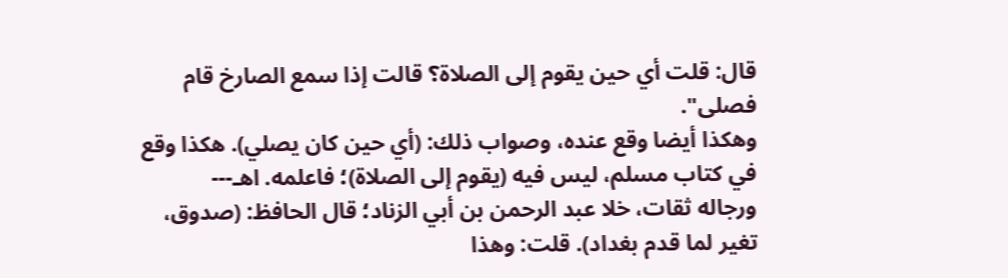قال: قلت أي حين يقوم إلى الصلاة؟ قالت إذا سمع الصارخ قام فصلى".
وهكذا أيضا وقع عنده، وصواب ذلك: (أي حين كان يصلي). هكذا وقع في كتاب مسلم، ليس فيه (يقوم إلى الصلاة)؛ فاعلمه. اهـ---
ورجاله ثقات، خلا عبد الرحمن بن أبي الزناد؛ قال الحافظ: (صدوق، تغير لما قدم بغداد). قلت: وهذا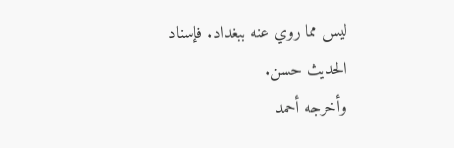ليس مما روي عنه ببغداد. فإسناد الحديث حسن.
وأخرجه أحمد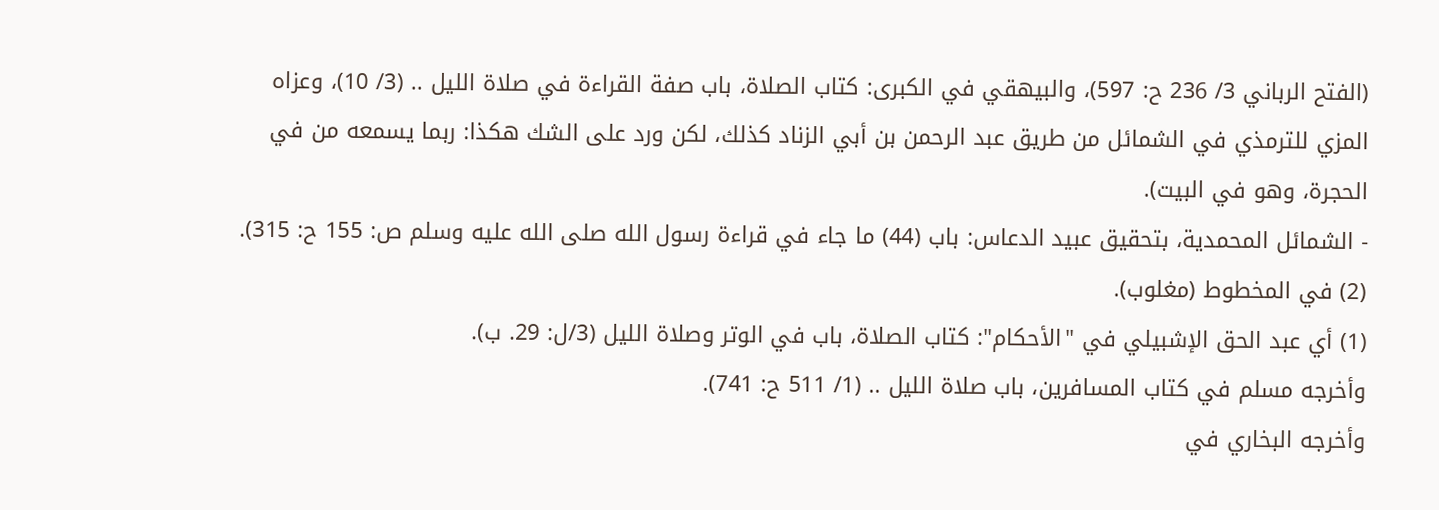(الفتح الرباني 3/ 236 ح: 597)، والبيهقي في الكبرى: كتاب الصلاة، باب صفة القراءة في صلاة الليل .. (3/ 10)، وعزاه المزي للترمذي في الشمائل من طريق عبد الرحمن بن أبي الزناد كذلك، لكن ورد على الشك هكذا: ربما يسمعه من في الحجرة، وهو في البيت).
- الشمائل المحمدية، بتحقيق عبيد الدعاس: باب (44) ما جاء في قراءة رسول الله صلى الله عليه وسلم ص: 155 ح: 315).
(2) في المخطوط (مغلوب).
(1) أي عبد الحق الإشبيلي في "الأحكام": كتاب الصلاة، باب في الوتر وصلاة الليل (3/ل: 29. ب).
وأخرجه مسلم في كتاب المسافرين، باب صلاة الليل .. (1/ 511 ح: 741).
وأخرجه البخاري في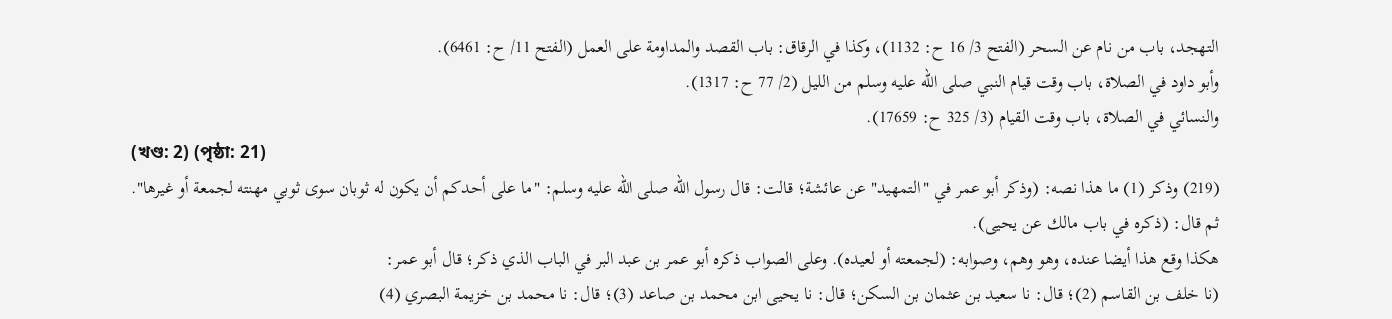التهجد، باب من نام عن السحر (الفتح 3/ 16 ح: 1132)، وكذا في الرقاق: باب القصد والمداومة على العمل (الفتح 11/ ح: 6461).
وأبو داود في الصلاة، باب وقت قيام النبي صلى الله عليه وسلم من الليل (2/ 77 ح: 1317).
والنسائي في الصلاة، باب وقت القيام (3/ 325 ح: 17659).
(খণ্ড: 2) (পৃষ্ঠা: 21)
(219) وذكر (1) ما هذا نصه: (وذكر أبو عمر في "التمهيد" عن عائشة؛ قالت: قال رسول الله صلى الله عليه وسلم: "ما على أحدكم أن يكون له ثوبان سوى ثوبي مهنته لجمعة أو غيرها".
ثم قال: (ذكره في باب مالك عن يحيى).
هكذا وقع هذا أيضا عنده، وهو وهم، وصوابه: (لجمعته أو لعيده). وعلى الصواب ذكره أبو عمر بن عبد البر في الباب الذي ذكر؛ قال أبو عمر:
(نا خلف بن القاسم (2)؛ قال: نا سعيد بن عثمان بن السكن؛ قال: نا يحيى ابن محمد بن صاعد (3)؛ قال: نا محمد بن خزيمة البصري (4)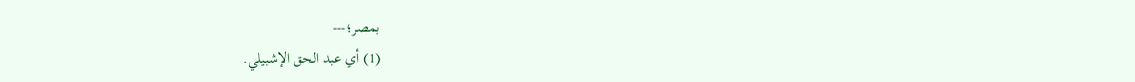بمصر؛---
(1) أي عبد الحق الإشبيلي.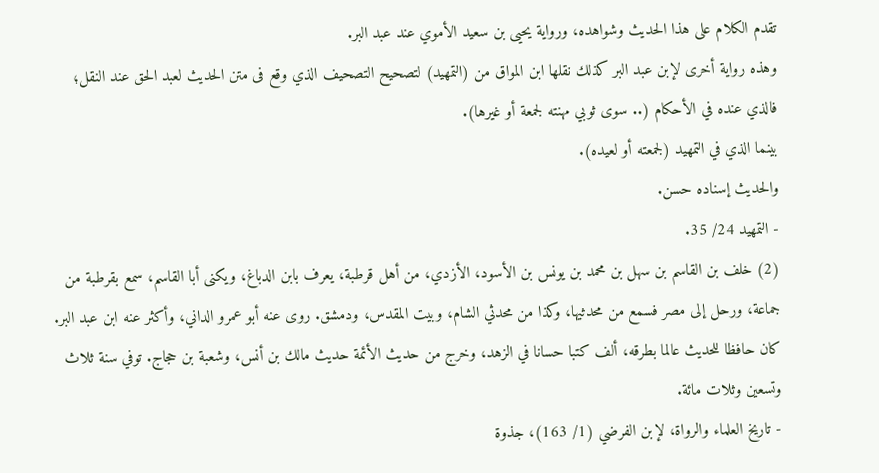تقدم الكلام على هذا الحديث وشواهده، ورواية يحيى بن سعيد الأموي عند عبد البر.
وهذه رواية أخرى لإبن عبد البر كذلك نقلها ابن المواق من (التمهيد) لتصحيح التصحيف الذي وقع فى متن الحديث لعبد الحق عند النقل؛ فالذي عنده في الأحكام (.. سوى ثوبي مهنته لجمعة أو غيرها).
بينما الذي في التمهيد (لجمعته أو لعيده).
والحديث إسناده حسن.
- التمهيد 24/ 35.
(2) خلف بن القاسم بن سهل بن محمد بن يونس بن الأسود، الأزدي، من أهل قرطبة، يعرف بابن الدباغ، ويكنى أبا القاسم، سمع بقرطبة من جماعة، ورحل إلى مصر فسمع من محدثيها، وكذا من محدثي الشام، وبيت المقدس، ودمشق. روى عنه أبو عمرو الداني، وأكثر عنه ابن عبد البر. كان حافظا للحديث عالما بطرقه، ألف كتبا حسانا في الزهد، وخرج من حديث الأئمة حديث مالك بن أنس، وشعبة بن حجاج. توفي سنة ثلاث وتسعين وثلات مائة.
- تاريخ العلماء والرواة، لإبن الفرضي (1/ 163)، جذوة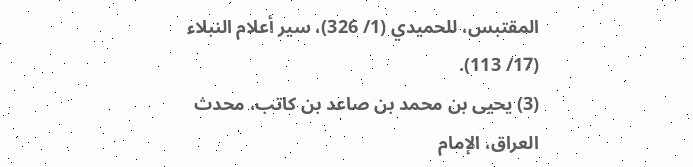المقتبس، للحميدي (1/ 326)، سير أعلام النبلاء (17/ 113).
(3) يحيى بن محمد بن صاعد بن كاتب، محدث العراق، الإمام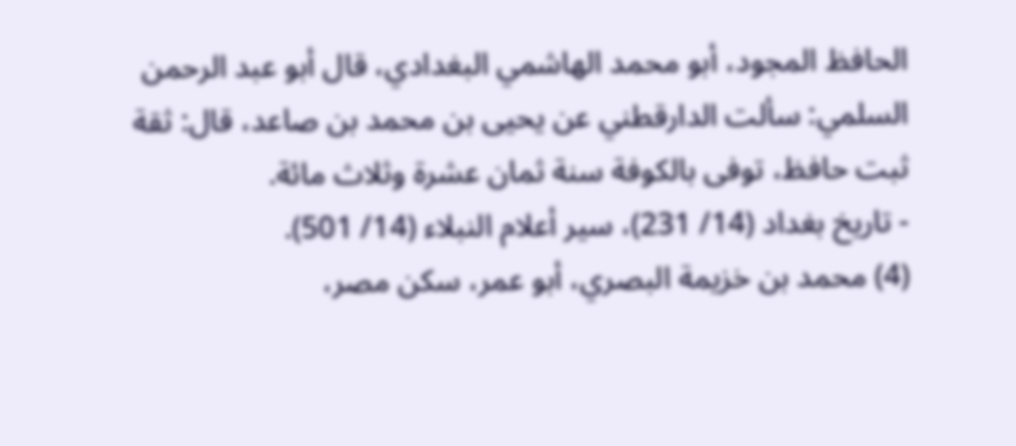الحافظ المجود، أبو محمد الهاشمي البغدادي، قال أبو عبد الرحمن السلمي: سألت الدارقطني عن يحيى بن محمد بن صاعد، قال: ثقة ثبت حافظ، توفى بالكوفة سنة ثمان عشرة وثلاث مائة.
- تاريخ بغداد (14/ 231)، سير أعلام النبلاء (14/ 501).
(4) محمد بن خزيمة البصري، أبو عمر، سكن مصر،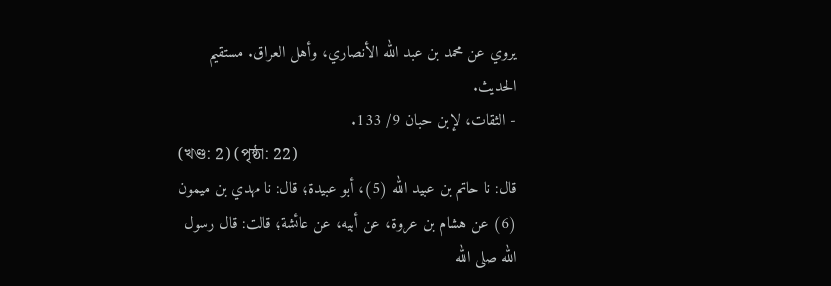يروي عن محمد بن عبد الله الأنصاري، وأهل العراق. مستقيم الحديث.
- الثقات، لإبن حبان 9/ 133.
(খণ্ড: 2) (পৃষ্ঠা: 22)
قال: نا حاتم بن عبيد الله (5)، أبو عبيدة؛ قال: نا مهدي بن ميمون (6) عن هشام بن عروة، عن أبيه، عن عائشة؛ قالت: قال رسول الله صلى الله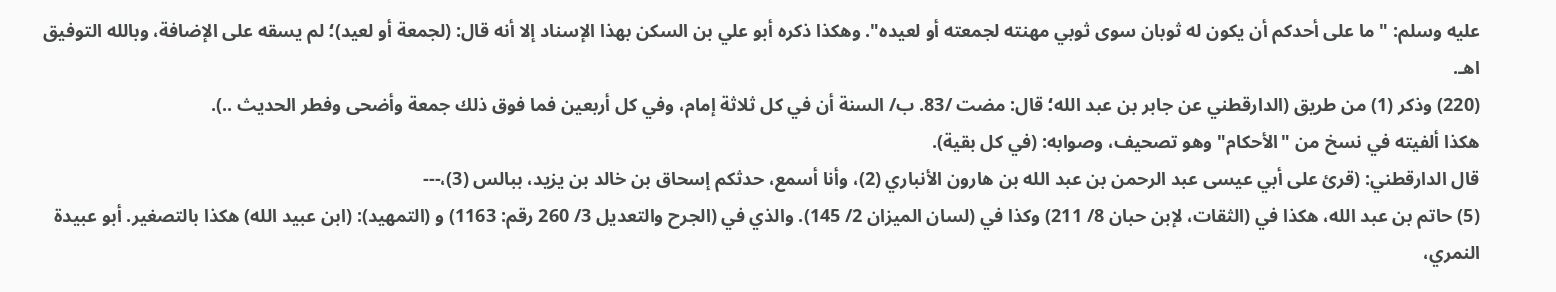عليه وسلم: "ما على أحدكم أن يكون له ثوبان سوى ثوبي مهنته لجمعته أو لعيده". وهكذا ذكره أبو علي بن السكن بهذا الإسناد إلا أنه قال: (لجمعة أو لعيد)؛ لم يسقه على الإضافة، وبالله التوفيق اهـ.
(220) وذكر (1) من طريق (الدارقطني عن جابر بن عبد الله؛ قال: مضت /83. ب/ السنة أن في كل ثلاثة إمام، وفي كل أربعين فما فوق ذلك جمعة وأضحى وفطر الحديث ..).
هكذا ألفيته في نسخ من "الأحكام" وهو تصحيف، وصوابه: (في كل بقية).
قال الدارقطني: (قرئ على أبي عيسى عبد الرحمن بن عبد الله بن هارون الأنباري (2)، وأنا أسمع، حدثكم إسحاق بن خالد بن يزيد، ببالس (3)،---
(5) حاتم بن عبد الله، هكذا في (الثقات، لإبن حبان 8/ 211) وكذا في (لسان الميزان 2/ 145). والذي في (الجرح والتعديل 3/ 260 رقم: 1163) و (التمهيد): (ابن عبيد الله) هكذا بالتصغير. أبو عبيدة النمري،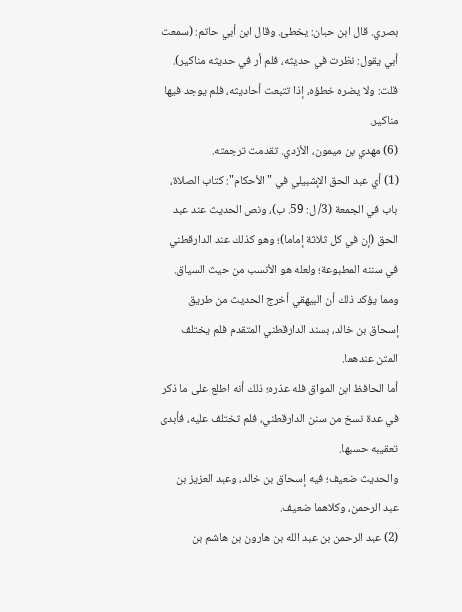بصري. قال ابن حبان: يخطئ. وقال ابن أبي حاتم: (سمعت أبي يقول: نظرت في حديثه، فلم أر في حديثه مناكير).
قلت: ولا يضره خطؤه، إذا تتبعت أحاديثه، فلم يوجد فيها مناكير.
(6) مهدي بن ميمون، الأزدي. تقدمت ترجمته.
(1) أي عبد الحق الإشبيلي في "الأحكام": كتاب الصلاة، باب في الجمعة (3/ ل: 59. ب)، ونص الحديث عند عبد الحق (إن في كل ثلاثة إماما)؛ وهو كذلك عند الدارقطني في سننه المطبوعة؛ ولعله هو الأنسب من حيث السياق. ومما يؤكد ذلك أن البيهقي أخرج الحديث من طريق إسحاق بن خالد، بسند الدارقطني المتقدم فلم يختلف المتن عندهما.
أما الحافظ ابن المواق فله عذره؛ ذلك أنه اطلع على ما ذكر في عدة نسخ من سنن الدارقطني، فلم تختلف عليه، فأبدى تعقيبه حسبها.
والحديث ضعيف؛ فيه إسحاق بن خالد، وعبد العزيز بن عبد الرحمن، وكلاهما ضعيف.
(2) عبد الرحمن بن عبد الله بن هارون بن هاشم بن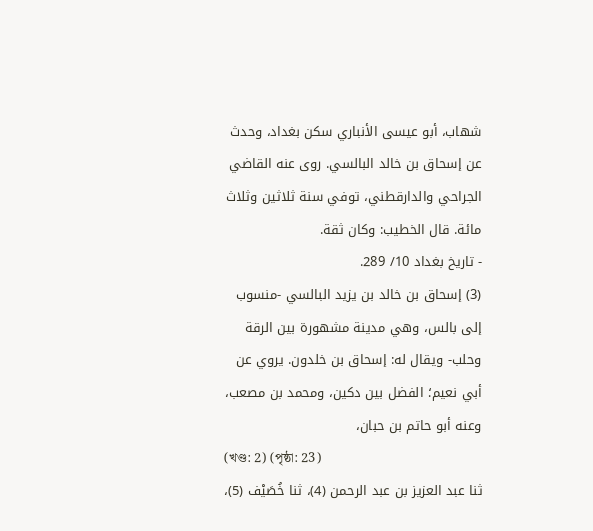شهاب، أبو عيسى الأنباري سكن بغداد، وحدث عن إسحاق بن خالد البالسي. روى عنه القاضي الجراحي والدارقطني، توفي سنة ثلاثين وثلاث مائة. قال الخطيب: وكان ثقة.
- تاريخ بغداد 10/ 289.
(3) إسحاق بن خالد بن يزيد البالسي -منسوب إلى بالس، وهي مدينة مشهورة بين الرقة وحلب- ويقال له: إسحاق بن خلدون. يروي عن أبي نعيم؛ الفضل بين دكين، ومحمد بن مصعب، وعنه أبو حاتم بن حبان،
(খণ্ড: 2) (পৃষ্ঠা: 23)
ثنا عبد العزيز بن عبد الرحمن (4)، ثنا خُصَيْف (5)،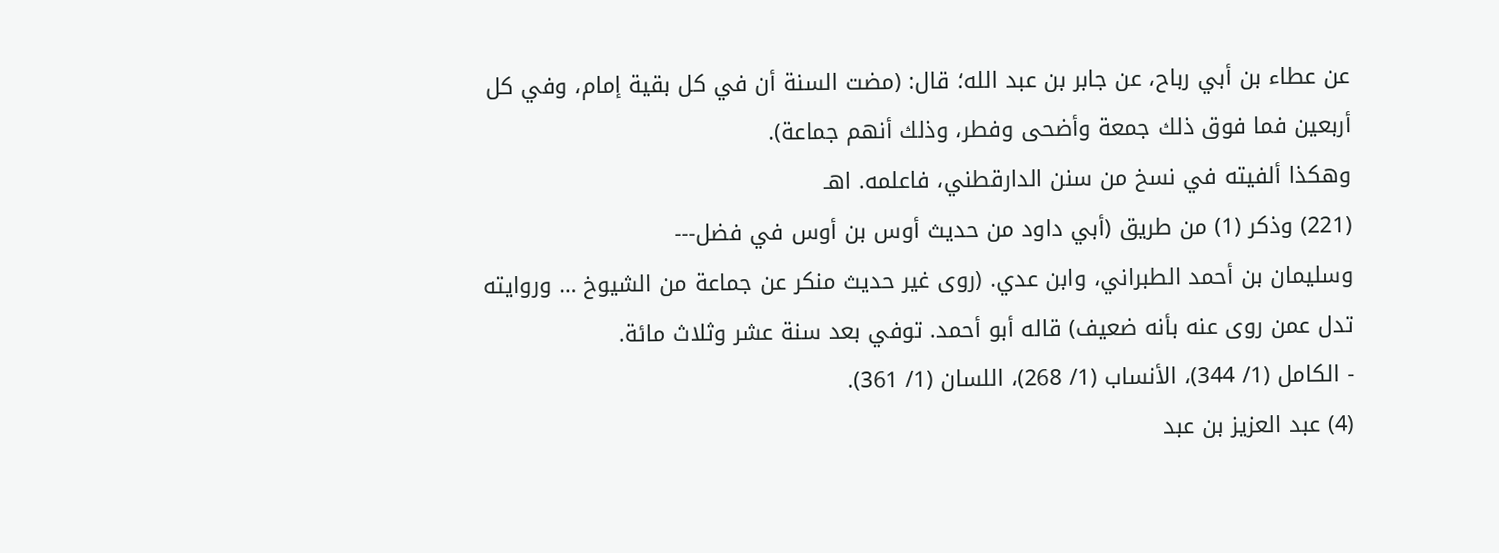عن عطاء بن أبي رباح، عن جابر بن عبد الله؛ قال: (مضت السنة أن في كل بقية إمام، وفي كل أربعين فما فوق ذلك جمعة وأضحى وفطر، وذلك أنهم جماعة).
وهكذا ألفيته في نسخ من سنن الدارقطني، فاعلمه. اهـ
(221) وذكر (1) من طريق (أبي داود من حديث أوس بن أوس في فضل---
وسليمان بن أحمد الطبراني، وابن عدي. (روى غير حديث منكر عن جماعة من الشيوخ … وروايته تدل عمن روى عنه بأنه ضعيف) قاله أبو أحمد. توفي بعد سنة عشر وثلاث مائة.
- الكامل (1/ 344)، الأنساب (1/ 268)، اللسان (1/ 361).
(4) عبد العزيز بن عبد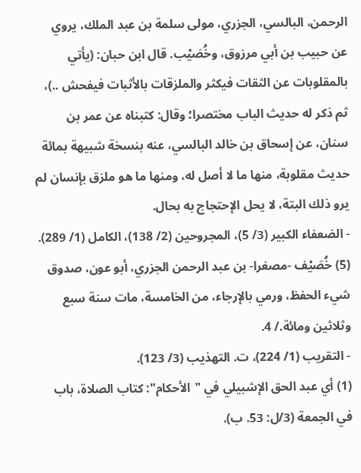الرحمن، البالسي، الجزري، مولى سلمة بن عبد الملك، يروي عن حبيب بن أبي مرزوق، وخُصَيْب. قال ابن حبان: (يأتي بالمقلوبات عن الثقات فيكثر والملزقات بالأثبات فيفحش ..)، ثم ذكر له حديث الباب مختصرا؛ وقال: كتبناه عن عمر بن سنان، عن إسحاق بن خالد البالسي، عنه بنسخة شبيهة بمائة حديث مقلوبة، منها ما لا أصل له، ومنها ما هو ملزق بإنسان لم يرو ذلك البتة، لا يحل الإحتجاج به بحال.
- الضعفاء الكبير (3/ 5)، المجروحين (2/ 138)، الكامل (1/ 289).
(5) خُصَيْف -مصغرا- بن عبد الرحمن الجزري، أبو عون، صدوق شيء الحفظ، ورمي بالإرجاء، من الخامسة، مات سنة سبع وثلاثين ومائة./ 4.
- التقريب (1/ 224)، ت. التهذيب (3/ 123).
(1) أي عبد الحق الإشبيلي في "الأحكام": كتاب الصلاة، باب في الجمعة (3/ل: 53. ب).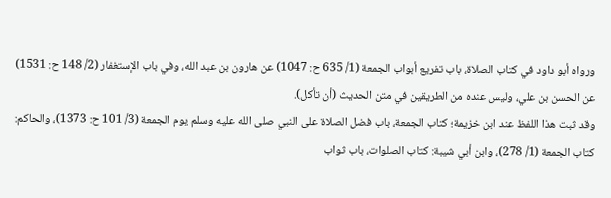ورواه أبو داود في كتاب الصلاة، باب تفريع أبواب الجمعة (1/ 635 ح: 1047) عن هارون بن عبد الله، وفي باب الإستغفار (2/ 148 ح: 1531) عن الحسن بن علي، وليس عنده من الطريقين في متن الحديث (أن تأكل).
وقد ثبت هذا اللفظ عند ابن خزيمة؛ كتاب الجمعة، باب فضل الصلاة على النبي صلى الله عليه وسلم يوم الجمعة (3/ 101 ح: 1373)، والحاكم: كتاب الجمعة (1/ 278)، وابن أبي شيبة: كتاب الصلوات، باب ثواب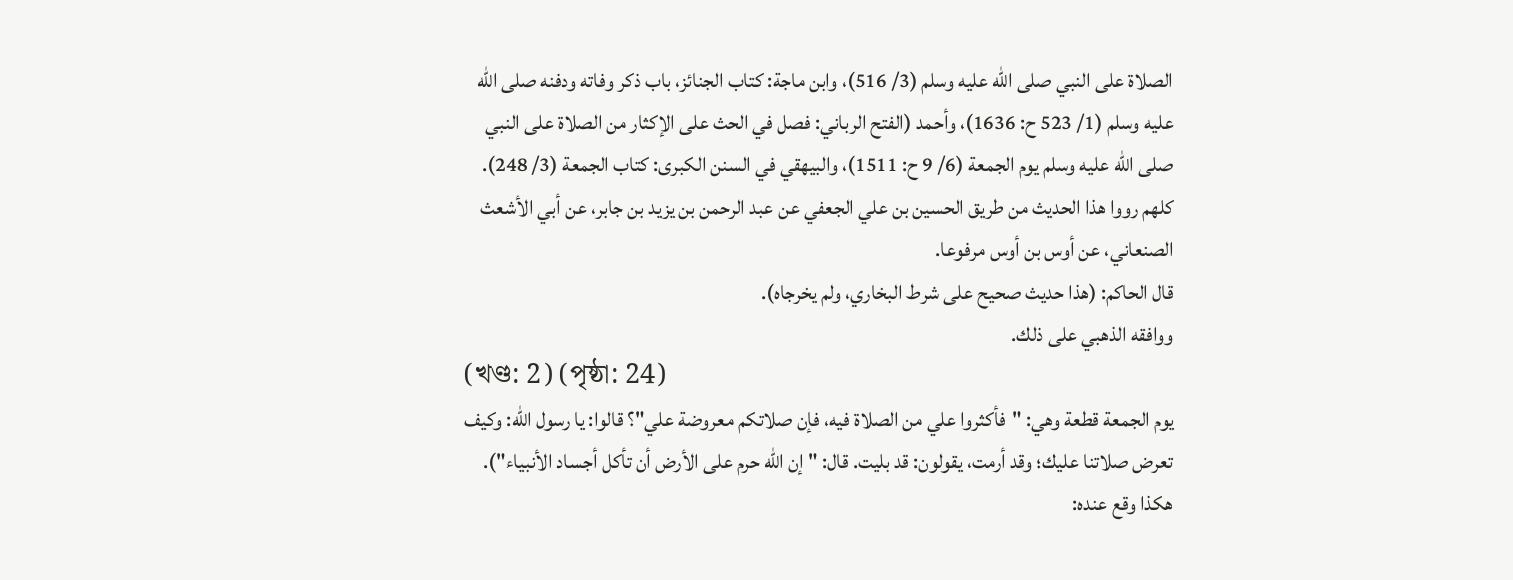الصلاة على النبي صلى الله عليه وسلم (3/ 516)، وابن ماجة: كتاب الجنائز، باب ذكر وفاته ودفنه صلى الله عليه وسلم (1/ 523 ح: 1636)، وأحمد (الفتح الرباني: فصل في الحث على الإكثار من الصلاة على النبي صلى الله عليه وسلم يوم الجمعة (6/ 9 ح: 1511)، والبيهقي في السنن الكبرى: كتاب الجمعة (3/ 248). كلهم رووا هذا الحديث من طريق الحسين بن علي الجعفي عن عبد الرحمن بن يزيد بن جابر، عن أبي الأشعث الصنعاني، عن أوس بن أوس مرفوعا.
قال الحاكم: (هذا حديث صحيح على شرط البخاري، ولم يخرجاه).
ووافقه الذهبي على ذلك.
(খণ্ড: 2) (পৃষ্ঠা: 24)
يوم الجمعة قطعة وهي: "فأكثروا علي من الصلاة فيه، فإن صلاتكم معروضة علي"؟ قالوا: يا رسول الله: وكيف تعرض صلاتنا عليك؛ وقد أرمت، يقولون: قد بليت. قال: "إن الله حرم على الأرض أن تأكل أجساد الأنبياء").
هكذا وقع عنده: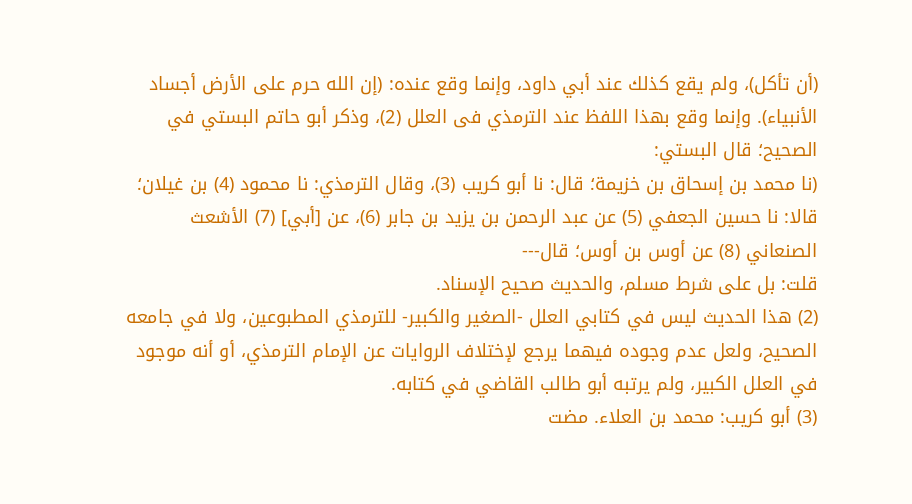(أن تأكل)، ولم يقع كذلك عند أبي داود، وإنما وقع عنده: (إن الله حرم على الأرض أجساد الأنبياء). وإنما وقع بهذا اللفظ عند الترمذي فى العلل (2)، وذكر أبو حاتم البستي في الصحيح؛ قال البستي:
(نا محمد بن إسحاق بن خزيمة؛ قال: نا أبو كريب (3)، وقال الترمذي: نا محمود (4) بن غيلان؛ قالا: نا حسين الجعفي (5) عن عبد الرحمن بن يزيد بن جابر (6)، عن [أبي] (7) الأشعث الصنعاني (8) عن أوس بن أوس؛ قال---
قلت: بل على شرط مسلم، والحديث صحيح الإسناد.
(2) هذا الحديث ليس في كتابي العلل -الصغير والكبير- للترمذي المطبوعين، ولا في جامعه الصحيح، ولعل عدم وجوده فيهما يرجع لإختلاف الروايات عن الإمام الترمذي، أو أنه موجود في العلل الكبير، ولم يرتبه أبو طالب القاضي في كتابه.
(3) أبو كريب: محمد بن العلاء. مضت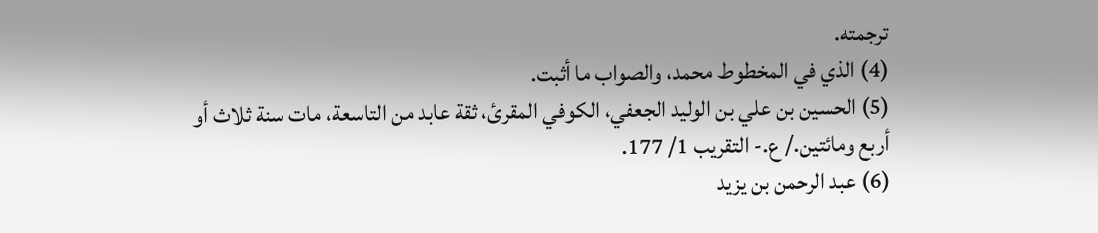ترجمته.
(4) الذي في المخطوط محمد، والصواب ما أثبت.
(5) الحسين بن علي بن الوليد الجعفي، الكوفي المقرئ، ثقة عابد من التاسعة، مات سنة ثلاث أو أربع ومائتين./ ع.- التقريب 1/ 177.
(6) عبد الرحمن بن يزيد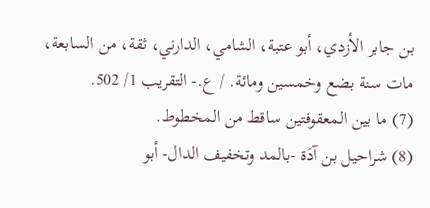بن جابر الأزدي، أبو عتبة، الشامي، الدارني، ثقة، من السابعة، مات سنة بضع وخمسين ومائة. / ع.- التقريب 1/ 502.
(7) ما بين المعقوفتين ساقط من المخطوط.
(8) شراحيل بن آدَة -بالمد وتخفيف الدال- أبو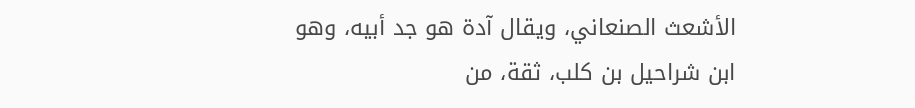الأشعث الصنعاني، ويقال آدة هو جد أبيه، وهو ابن شراحيل بن كلب، ثقة، من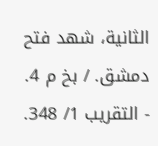الثانية، شهد فتح دمشق. / بخ م 4.
- التقريب 1/ 348.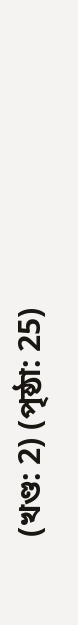(খণ্ড: 2) (পৃষ্ঠা: 25)